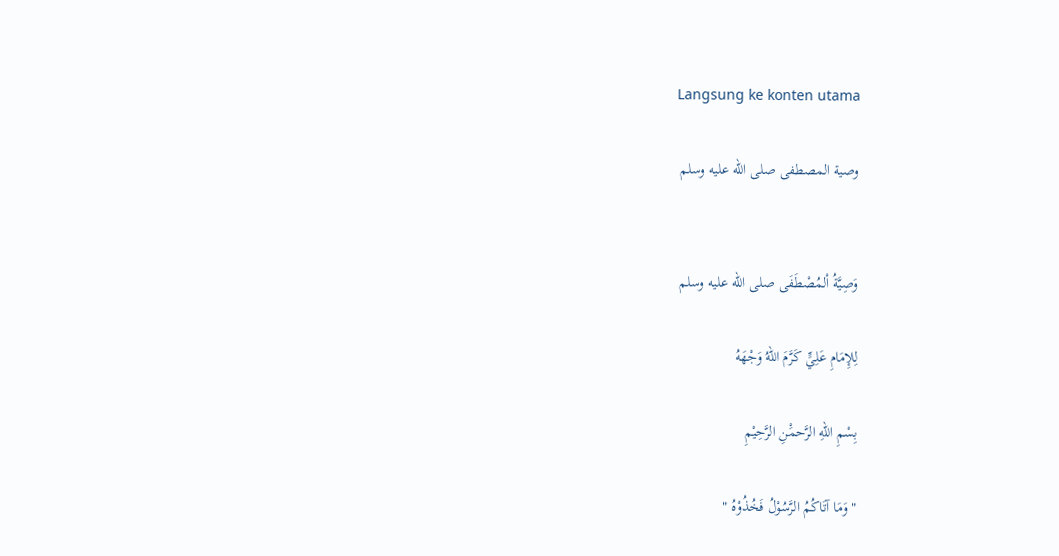Langsung ke konten utama

وصية المصطفى صلى الله عليه وسلم


وَصِيَّةُ اْلمُصْطَفَى صلى الله عليه وسلم

لِلإِمَامِ عَلِيٍّ كَرَّمَ اللهُ وَجْهَهُ

بِسْمِ اللهِ الرَّحمَْنِ الرَّحِيْمِ

"وَمَا آتَاكُمُ الرَّسُوْلُ فَخُذُوْهُ "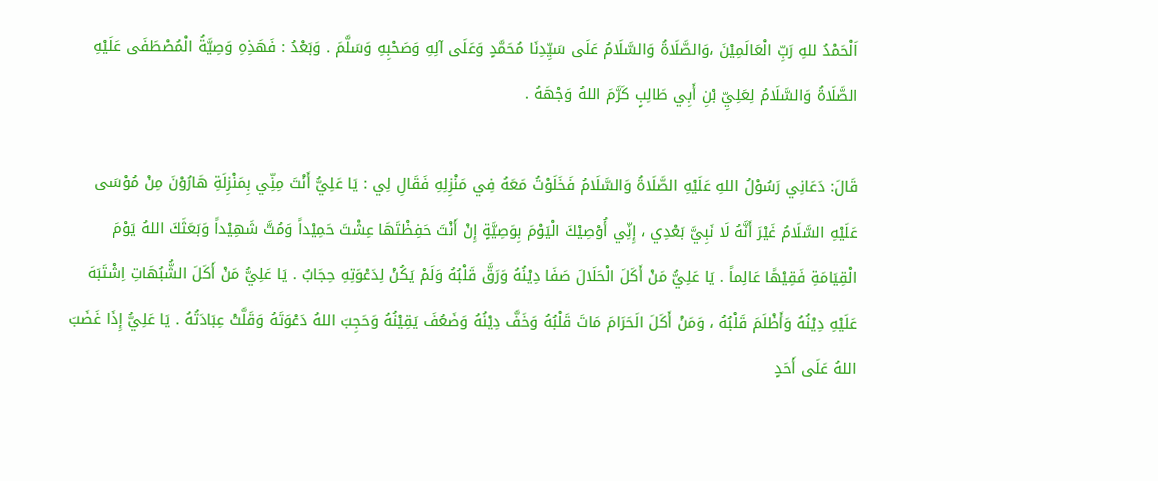اَلْحَمْدُ للهِ رَبِّ الْعَالَمِيْنَ ،وَالصَّلَاةُ وَالسَّلَامُ عَلَى سَيِّدِنَا مُحَمَّدٍ وَعَلَى آلِهِ وَصَحْبِهِ وَسَلَّمَ . وَبَعْدُ : فَهَذِهِ وَصِيَّةُ الْمُصْطَفَى عَلَيْهِ الصَّلَاةُ وَالسَّلَامُ لِعَلِيِّ بْنِ أَبِي طَالِبٍ كَرَّمَ اللهُ وَجْهَهُ .

قَالَ: دَعَانِي رَسُوْلُ اللهِ عَلَيْهِ الصَّلَاةُ وَالسَّلَامُ فَخَلَوْتُ مَعَهُ فِي مَنْزِلِهِ فَقَالِ لِي : يَا عَلِيُّ أَنْتَ مِنِّي بِمَنْزِلَةِ هَارُوْنَ مِنْ مُوْسَى عَلَيْهِ السَّلَامُ غَيْرَ أَنَّهُ لَا نَبِيَّ بَعْدِي ، إِنِّي أُوْصِيْكَ الْيَوْمَ بِوَصِيَّةٍ إِنْ أَنْتَ حَفِظْتَهَا عِشْتَ حَمِيْداً وَمُتَّ شَهِيْداً وَبَعَثَكَ اللهُ يَوْمَ الْقِيَامَةِ فَقِيْهًا عَالِماً . يَا عَلِيُّ مَنْ أَكَلَ الْحَلَالَ صَفَا دِيْنُهُ وَرَقَّ قَلْبُهُ وَلَمْ يَكُنْ لِدَعْوَتِهِ حِجَابٌ . يَا عَلِيُّ مَنْ أَكَلَ الشُّبُهَاتِ اِشْتَبَهَ عَلَيْهِ دِيْنُهُ وَأَظْلَمَ قَلْبُهُ ، وَمَنْ أَكَلَ الَحَرَامَ مَاتَ قَلْبُهُ وَخَفَّ دِيْنُهُ وَضَعُفَ يَقِيْنُهُ وَحَجِبَ اللهُ دَعْوَتَهُ وَقَلَّتْ عِبَادَتُهُ . يَا عَلِيُّ إِذَا غَضَبَ اللهُ عَلَى أَحَدٍ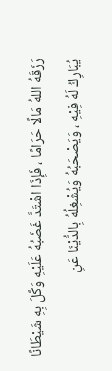رَزَقَهُ اللهُ مَالًا حَرَامًا ، فَإِذَا اشْتَدَّ غَضَبُهُ عَلَيْهِ وَكَّلَ بِهِ شَيْطَانًا يُبَارِكُ لَهُ فِيْهِ ، وَيَصْحَبُهُ وَيُشْغِلُهُ بِالدُّيْنَا عَنِ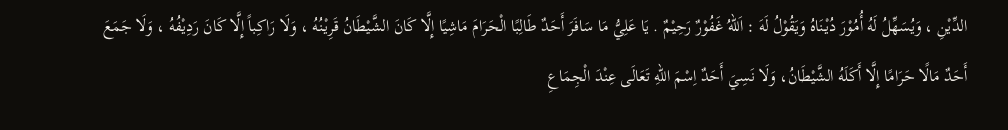الدِّيْنِ ، وَيُسَهِّلُ لَهُ أُمُوْرَ دُيْنَاهُ وَيَقُوْلُ لَهَ : اَللهُ غَفُوْرٌ رَحِيْمٌ . يَا عَلِيُّ مَا سَافَرَ أَحَدٌ طَالِبًا الْحَرَامَ مَاشِيًا إِلَّا كَانَ الشَّيْطَانُ قَرِيْنُهُ ، وَلَا رَاكِباً إِلَّا كَانَ رَدِيْفُهُ ، وَلَا جَمَعَ أَحَدٌ مَالًا حَرَامًا إِلَّا أَكَلَهُ الشَّيْطَانُ، وَلَا نَسِيَ أَحَدٌ اِسْمَ اللهِ تَعَالَى عِنْدَ الْجِمَاعِ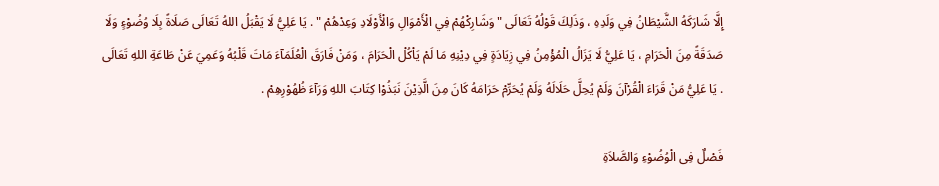إِلَّا شَارَكَهُ الشَّيْطَانُ فِي وَلَدِهِ ، وَذَلِكَ قَوْلُهُ تَعَالَى " وَشَارِكْهُمْ فِي الْأَمْوَالِ وَالْأَوْلَادِ وَعِدْهُمْ " . يَا عَلِيُّ لَا يَقْبَلُ اللهُ تَعَالَى صَلَاةً بِلَا وُضُوْءٍ وَلَا صَدَقَةً مِنَ الْحَرَامِ ، يَا عَلِيُّ لَا يَزَالُ الْمُؤْمِنُ فِي زِيَادَةٍ فِي دِيْنِهِ مَا لَمْ يَاْكُلْ الْحَرَامَ ، وَمَنْ فَارَقَ الْعُلَمَآءَ مَاتَ قَلْبُهُ وَعَمِيَ عَنْ طَاعَةِ اللهِ تَعَالَى . يَا عَلِيُّ مَنْ قَرَاءَ الْقُرْآنَ وَلَمْ يُحِلَّ حَلَالَهُ وَلَمْ يُحَرِّمْ حَرَامَهُ كَانَ مِنَ الَّذِيْنَ نَبَذُوْا كِتَابَ اللهِ وَرَآءَ ظُهُوْرِهِمْ .

فَصْلٌ فِى الْوُضُوْءِ وَالصَّلاَةِ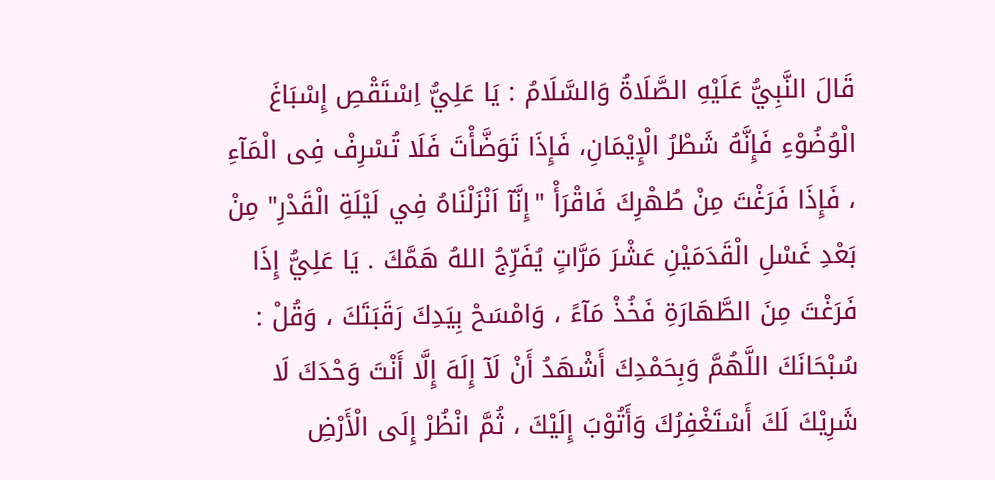قَالَ النَّبِيُّ عَلَيْهِ الصَّلَاةُ وَالسَّلَامُ : يَا عَلِيُّ اِسْتَقْصِ إِسْبَاغَ الْوُضُوْءِ فَإِنَّهُ شَطْرُ الْإِيْمَانِ، فَإِذَا تَوَضَّأْتَ فَلَا تُسْرِفْ فِى الْمَآءِ ، فَإِذَا فَرَغْتَ مِنْ طُهْرِكَ فَاقْرَأْ "إِنَّآ اَنْزَلْنَاهُ فِي لَيْلَةِ الْقَدْرِ" مِنْ بَعْدِ غَسْلِ الْقَدَمَيْنِ عَشْرَ مَرَّاتٍ يُفَرِّجُ اللهُ هَمَّكَ . يَا عَلِيُّ إِذَا فَرَغْتَ مِنَ الطَّهَارَةِ فَخُذْ مَآءً ، وَامْسَحْ بِيَدِكَ رَقَبَتَكَ ، وَقُلْ : سُبْحَانَكَ اللَّهُمَّ وَبِحَمْدِكَ أَشْهَدُ أَنْ لَآ إِلَهَ إِلَّا أَنْتَ وَحْدَكَ لَا شَرِيْكَ لَكَ أَسْتَغْفِرُكَ وَأَتُوْبَ إِلَيْكَ ، ثُمَّ انْظُرْ إِلَى الْأَرْضِ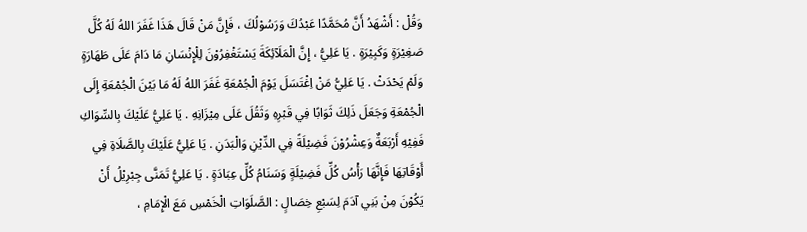وَقُلْ : أَشْهَدُ أَنَّ مُحَمَّدًا عَبْدُكَ وَرَسُوْلُكَ ، فَإِنَّ مَنْ قَالَ هَذَا غَفَرَ اللهُ لَهُ كُلَّ صَغِيْرَةٍ وَكَبِيْرَةٍ . يَا عَلِيُّ ، إِنَّ الْمَلَآئِكَةَ يَسْتَغْفِرُوْنَ لِلْإِنْسَانِ مَا دَامَ عَلَى طَهَارَةٍ وَلَمْ يَحْدَثْ . يَا عَلِيُّ مَنْ اِغْتَسَلَ يَوْمَ الْجُمْعَةِ غَفَرَ اللهُ لَهُ مَا بَيْنَ الْجُمْعَةِ إِلَى الْجُمْعَةِ وَجَعَلَ ذَلِكَ ثَوَابًا فِي قَبْرِهِ وَثَقُلَ عَلَى مِيْزَانِهِ . يَا عَلِيُّ عَلَيْكَ بِالسِّوَاكِ فَفِيْهِ أَرْبَعَةٌ وَعِشْرُوْنَ فَضِيْلَةً فِي الدِّيْنِ وَالْبَدَنِ . يَا عَلِيُّ عَلَيْكَ بِالصَّلَاةِ فِي أَوْقَاتِهَا فَإِنَّهَا رَأْسُ كُلِّ فَضِيْلَةٍ وَسَنَامُ كُلِّ عِبَادَةٍ . يَا عَلِيُّ تَمَنَّى جِبْرِيْلُ أَنْ يَكُوْنَ مِنْ بَنِي آدَمَ لِسَبْعِ خِصَالٍ : الصَّلَوَاتِ الْخَمْسِ مَعَ الْإِمَامِ ،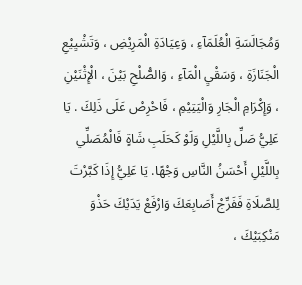وَمُجَالَسَةِ الْعُلَمَآءِ ، وَعِيَادَةِ الْمَرِيْضِ ، وَتَشْيِيْعِ الْجَنَازَةِ ، وَسَقْيِ الْمَآءِ ، وَالصُّلْحِ بَيْنَ ، الْإِثْنَيْنِ ، وَإِكْرَامِ الْجَارِ وَالْيَتِيْمِ ، فَاحْرِصْ عَلَى ذَلِكَ . يَا عَلِيُّ صَلِّ بِاللَّيْلِ وَلَوْ كَحَلَبِ شَاةٍ فَالْمُصَلِّي بِاللَّيْلِ أَحْسَنُ النَّاسِ وَجْهًا. يَا عَلِيُّ إِذَا كَبَّرْتَ لِلصَّلَاةِ فَفَرِّجْ أَصَابِعَكَ وَارْفَعْ يَدَيْكَ حَذْوَ مَنْكِبَيْكَ ،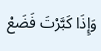وَإِذَا كَبَّرْتَ فَضَعْ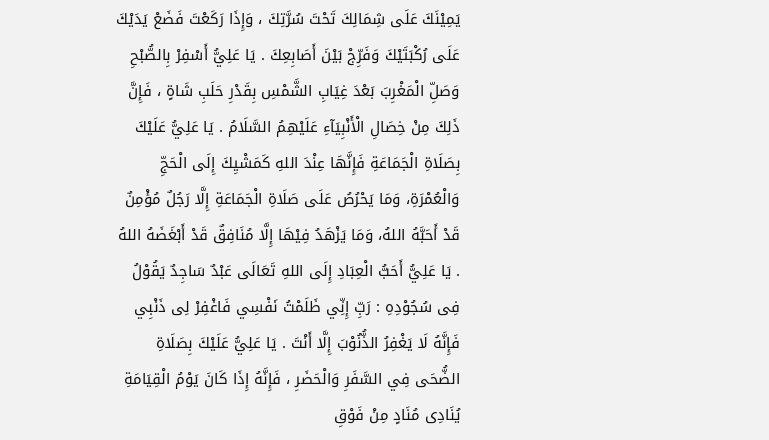يَمِيْنَكَ عَلَى شِمَالِكَ تَحْتَ سُرَّتِكَ ، وَإِذَا رَكَعْتَ فَضَعْ يَدَيْكَ عَلَى رُكْبَتَيْكَ وَفَرِّجْ بَيْنَ أَصَابِعِكَ . يَا عَلِيُّ أَسْفِرْ بِالصُّبْحِ وَصَلِّ الْمَغْرِبَ بَعْدَ غِيَابِ الشَّمْسِ بِقَدْرِ حَلَبِ شَاةٍ ، فَإِنَّ ذَلِكَ مِنْ خِصَالِ الْأَنْبِيَآءِ عَلَيْهِمُ السَّلَامُ . يَا عَلِيُّ عَلَيْكَ بِصَلَاةِ الْجَمَاعَةِ فَإِنَّهَا عِنْدَ اللهِ كَمَشْيِكَ إِلَى الْحَجِّ وَالْعُمْرَةِ، وَمَا يَحْرُصُ عَلَى صَلَاةِ الْجَمَاعَةِ إِلَّا رَجُلٌ مُؤْمِنٌ قَدْ أَحَبَّهُ اللهُ، وَمَا يَزْهَدُ فِيْهَا إِلَّا مُنَافِقٌ قَدْ أَبْغَضَهُ اللهُ . يَا عَلِيُّ أَحَبُّ الْعِبَادِ إِلَى اللهِ تَعَالَى عَبْدٌ سَاجِدٌ يَقُوْلُ فِى سُجُوْدِهِ : رَبِّ إِنِّي ظَلَمْتُ نَفْسِي فَاغْفِرْ لِى ذَنْبِي فَإِنَّهُ لَا يَغْفِرُ الذُّنُوْبَ إِلَّا أَنْتَ . يَا عَلِيُّ عَلَيْكَ بِصَلَاةِ الضُّحَى فِي السَّفَرِ وَالْحَضَرِ ، فَإِنَّهُ إِذَا كَانَ يَوْمُ الْقِيَامَةِ يُنَادِى مُنَادٍ مِنْ فَوْقِ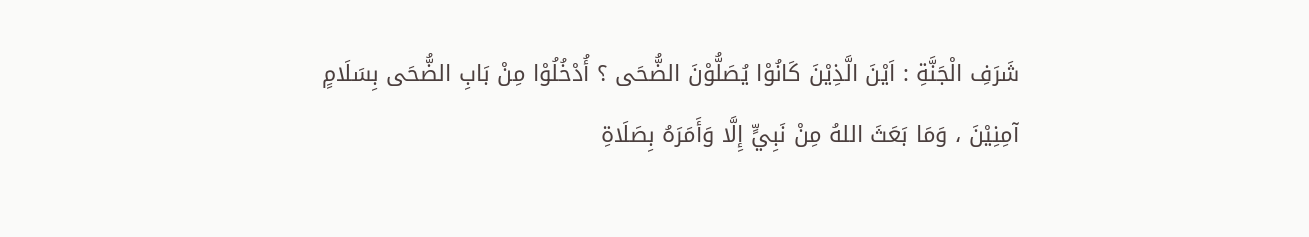شَرَفِ الْجَنَّةِ : اَيْنَ الَّذِيْنَ كَانُوْا يُصَلُّوْنَ الضُّحَى ؟ أُدْخُلُوْا مِنْ بَابِ الضُّحَى بِسَلَامٍ آمِنِيْنَ ، وَمَا بَعَثَ اللهُ مِنْ نَبِيٍّ إِلَّا وَأَمَرَهُ بِصَلَاةِ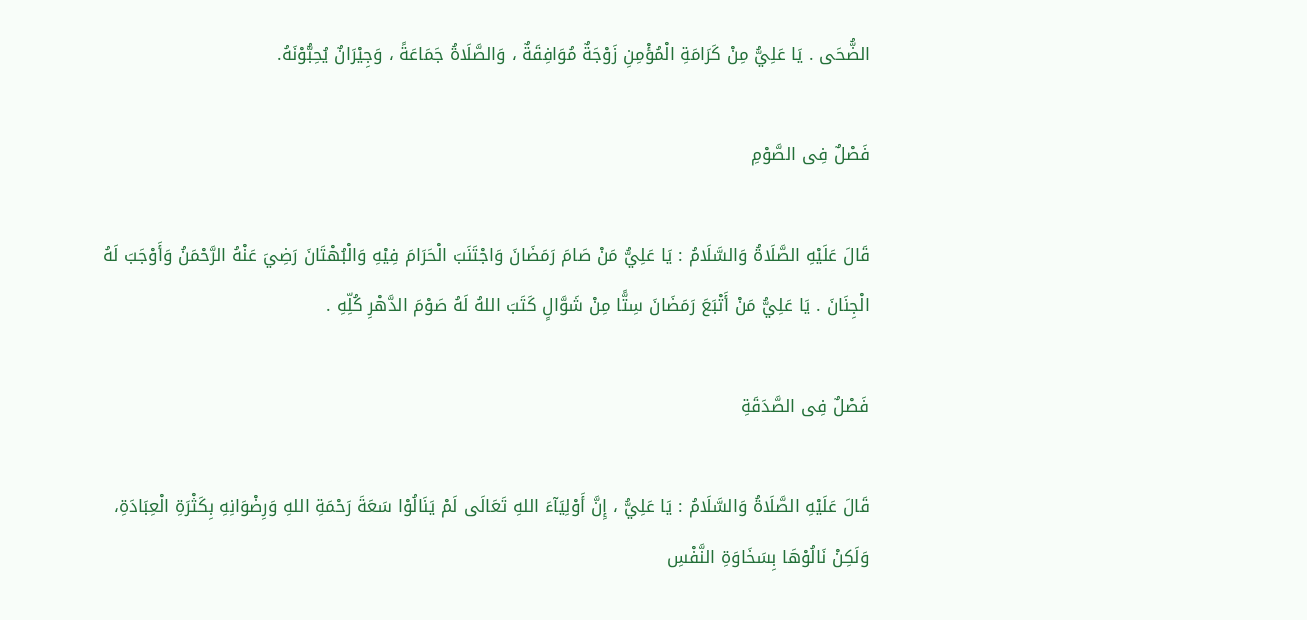الضُّحَى . يَا عَلِيُّ مِنْ كَرَامَةِ الْمُؤْمِنِ زَوْجَةٌ مُوَافِقَةٌ ، وَالصَّلَاةُ جَمَاعَةً ، وَجِيْرَانٌ يُحِبُّوْنَهُ.

فَصْلٌ فِى الصَّوْمِ

قَالَ عَلَيْهِ الصَّلَاةُ وَالسَّلَامُ : يَا عَلِيُّ مَنْ صَامَ رَمَضَانَ وَاجْتَنَبَ الْحَرَامَ فِيْهِ وَالْبُهْتَانَ رَضِيَ عَنْهُ الرَّحْمَنُ وَأَوْجَبَ لَهُ الْجِنَانَ . يَا عَلِيُّ مَنْ أَتْبَعَ رَمَضَانَ سِتًّا مِنْ شَوَّالٍ كَتَبَ اللهُ لَهُ صَوْمَ الدَّهْرِ كُلِّهِ .

فَصْلٌ فِى الصَّدَقَةِ

قَالَ عَلَيْهِ الصَّلَاةُ وَالسَّلَامُ : يَا عَلِيُّ ، إِنَّ أَوْلِيَآءَ اللهِ تَعَالَى لَمْ يَنَالُوْا سَعَةَ رَحْمَةِ اللهِ وَرِضْوَانِهِ بِكَثْرَةِ الْعِبَادَةِ، وَلَكِنْ نَالُوْهَا بِسَخَاوَةِ النَّفْسِ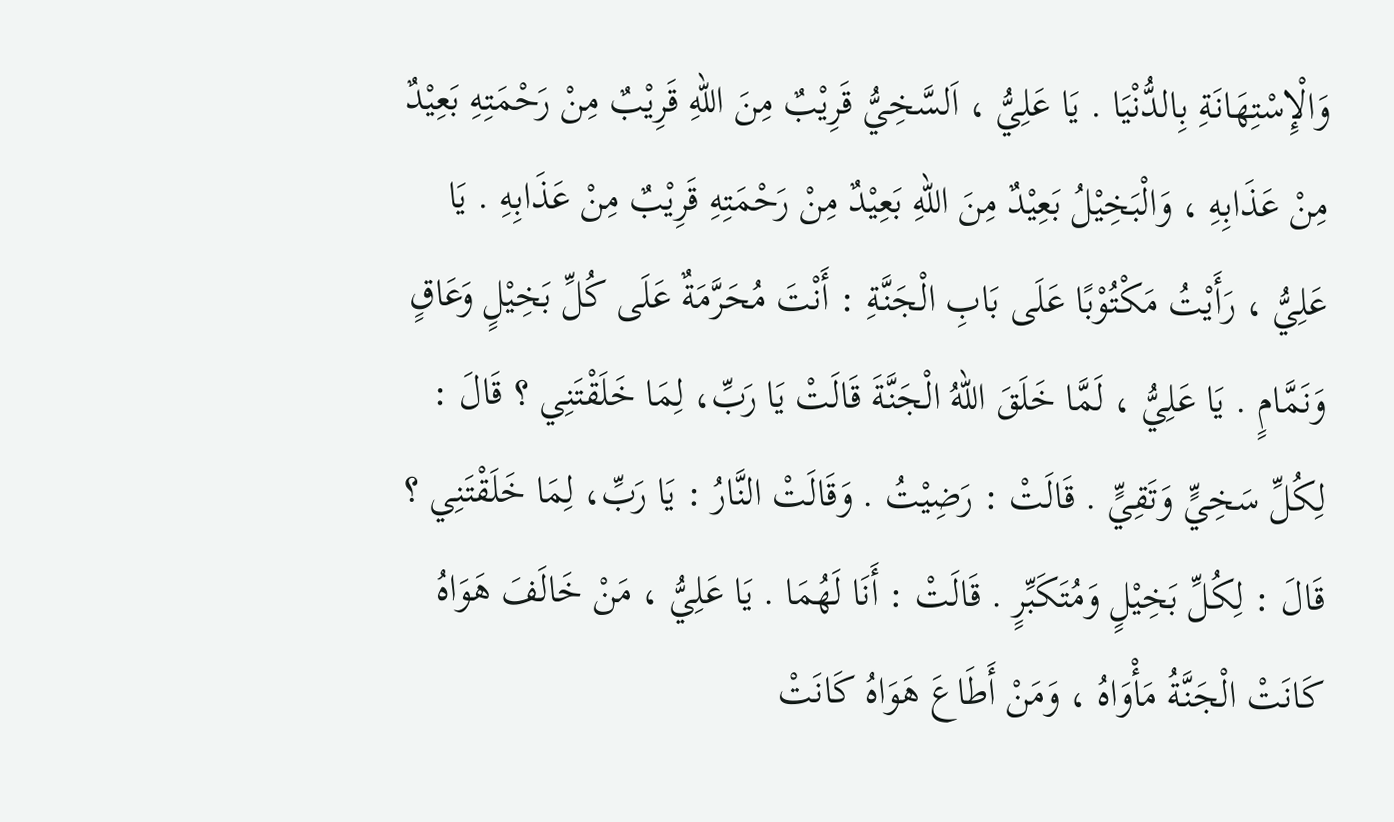وَالْإِسْتِهَانَةِ بِالدُّنْيَا . يَا عَلِيُّ ، اَلسَّخِيُّ قَرِيْبٌ مِنَ اللهِ قَرِيْبٌ مِنْ رَحْمَتِهِ بَعِيْدٌ مِنْ عَذَابِهِ ، وَالْبَخِيْلُ بَعِيْدٌ مِنَ اللهِ بَعِيْدٌ مِنْ رَحْمَتِهِ قَرِيْبٌ مِنْ عَذَابِهِ . يَا عَلِيُّ ، رَأَيْتُ مَكْتُوْبًا عَلَى بَابِ الْجَنَّةِ : أَنْتَ مُحَرَّمَةٌ عَلَى كُلِّ بَخِيْلٍ وَعَاقٍ وَنَمَّامٍ . يَا عَلِيُّ ، لَمَّا خَلَقَ اللهُ الْجَنَّةَ قَالَتْ يَا رَبِّ، لِمَا خَلَقْتَنِي ؟ قَالَ : لِكُلِّ سَخِيٍّ وَتَقِيٍّ . قَالَتْ : رَضِيْتُ . وَقَالَتْ النَّارُ : يَا رَبِّ، لِمَا خَلَقْتَنِي ؟ قَالَ : لِكُلِّ بَخِيْلٍ وَمُتَكَبِّرٍ . قَالَتْ : أَنَا لَهُمَا . يَا عَلِيُّ ، مَنْ خَالَفَ هَوَاهُ كَانَتْ الْجَنَّةُ مَأْوَاهُ ، وَمَنْ أَطَاعَ هَوَاهُ كَانَتْ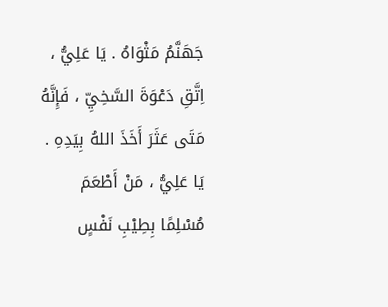جَهَنَّمُ مَثْوَاهُ . يَا عَلِيُّ ، اِتَّقِ دَعْوَةَ السَّخِيِّ ، فَإِنَّهُ مَتَى عَثَرَ أَخَذَ اللهُ بِيَدِهِ . يَا عَلِيُّ ، مَنْ أَطْعَمَ مُسْلِمًا بِطِيْبِ نَفْسٍ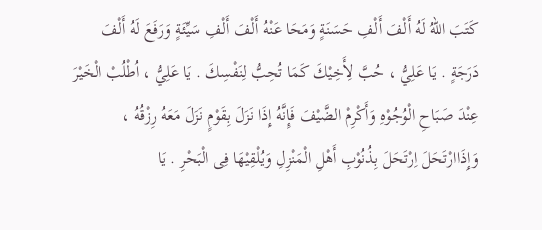كَتَبَ اللهُ لَهُ أَلْفَ أَلْفِ حَسَنَةٍ وَمَحَا عَنْهُ أَلْفَ أَلْفِ سَيِّئَةٍ وَرَفَعَ لَهُ أَلْفَ دَرَجَةٍ . يَا عَلِيُّ ، حُبَّ لِأَخِيْكَ كَمَا تُحِبُّ لِنَفْسِكَ . يَا عَلِيُّ ، اُطْلُبْ الْخَيْرَ عِنْدَ صَبَاحِ الْوُجُوْهِ وَأَكْرِمْ الضَّيْفَ فَإِنَّهُ إِذَا نَزَلَ بِقَوْمٍ نَزَلَ مَعَهُ رِزْقُهُ ، وَإِذَاارْتَحَلَ اِرْتَحَلَ بِذُنُوْبِ أَهْلِ الْمَنْزِلِ وَيُلْقِيْهَا فِى الْبَحْرِ . يَا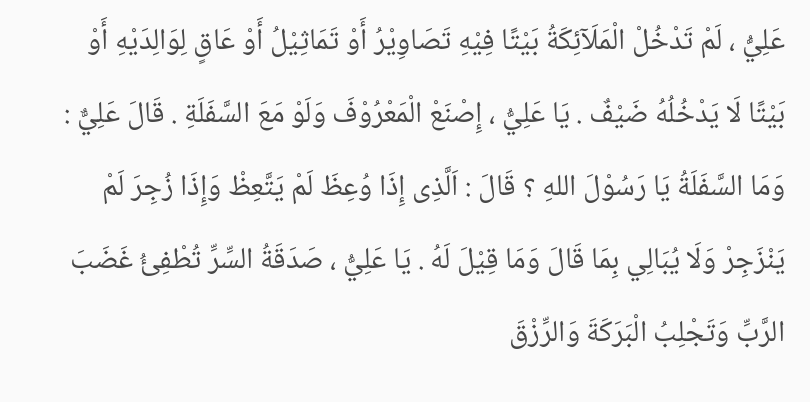عَلِيُّ ، لَمْ تَدْخُلْ الْمَلَآئِكَةُ بَيْتًا فِيْهِ تَصَاوِيْرُ أَوْ تَمَاثِيْلُ أَوْ عَاقٍ لِوَالِدَيْهِ أَوْ بَيْتًا لَا يَدْخُلُهُ ضَيْفٌ . يَا عَلِيُّ ، إِصْنَعْ الْمَعْرُوْفَ وَلَوْ مَعَ السَّفَلَةِ . قَالَ عَلِيٌّ : وَمَا السَّفَلَةُ يَا رَسُوْلَ اللهِ ؟ قَالَ : اَلَّذِى إِذَا وُعِظَ لَمْ يَتَّعِظْ وَإِذَا زُجِرَ لَمْ يَنْزَجِرْ وَلَا يُبَالِي بِمَا قَالَ وَمَا قِيْلَ لَهُ . يَا عَلِيُّ ، صَدَقَةُ السِّرِّ تُطْفِئُ غَضَبَ الرَّبِّ وَتَجْلِبُ الْبَرَكَةَ وَالرِّزْقَ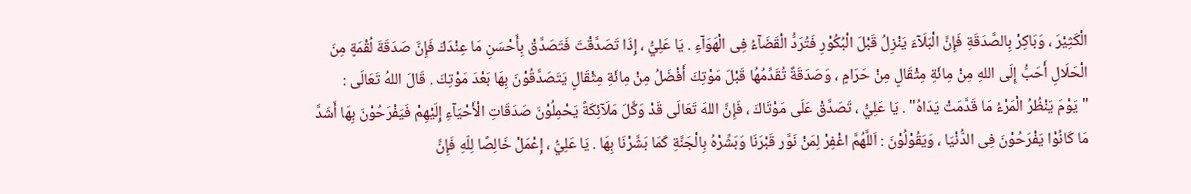الْكَثِيْرَ ، وَبَاكِرْ بِالصَّدَقَةِ فَإِنَّ الْبَلَآءَ يَنْزِلُ قَبْلَ الْبُكُوْرِ فَتُرَدُّ الْقَضَآءُ فِى الْهَوَآءِ . يَا عَلِيُّ ، إِذَا تَصَدَّقْتَ فَتَصَدَّقْ بِأَحْسَنِ مَا عِنْدَكَ فَإِنَّ صَدَقَةَ لُقْمَةٍ مِنَ الْحَلَالِ أَحَبُّ إِلَى اللهِ مِنْ مِائَةِ مِثْقَالٍ مِنْ حَرَامٍ ، وَصَدَقَةٌ تُقَدِّمُهُا قَبْلَ مَوْتِكَ أَفْضَلُ مِنْ مِائَةِ مِثْقَالٍ يَتَصَدَّقُوْنَ بِهَا بَعْدَ مَوْتِكَ . قَالَ اللهُ تَعَالَى : "يَوْمَ يَنْظُرُ الْمَرْءُ مَا قَدَّمَتْ يَدَاهُ" . يَا عَلِيُّ ، تَصَدَّقْ عَلَى مَوْتَاكَ ، فَإِنَّ اللهَ تَعَالَى قَدْ وَكَّلَ مَلَآئِكَةً يَحْمِلُوْنَ صَدَقَاتِ الْأَحْيَآءِ إِلَيْهِمْ فَيَفْرَحُوْنَ بِهَا أَشَدَّ مَا كَانُوْا يَفْرَحُوْنَ فِى الدُّنْيَا ، وَيَقُوْلُوْنَ : اَللَّهُمَّ اغْفِرْ لِمَنْ نَوَّر قَبْرَنَا وَبَشِّرْهُ بِالْجَنَّةِ كَمَا بَشَّرْنَا بِهَا . يَا عَلِيُّ ، إِعْمَلْ خَالِصًا لِلّهِ فَإِنَّ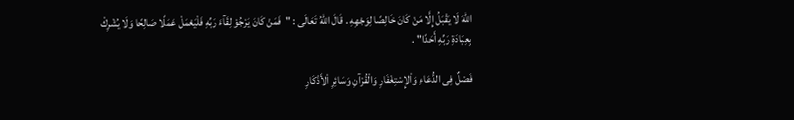اللهَ لَا يَقْبَلُ إِلَّا مَنْ كَانَ خَالِصًا لِوَجْهِهِ . قَالَ اللهُ تَعَالَى : "فَمَنْ كَانَ يَرْجُوْ لِقَآءَ رَبِّهِ فَلْيَعْمَلْ عَمَلًا صَالِحًا وَلَا يُشْرِكْ بِعِبَادَةِ رَبِّهِ أَحَدًا" .

فَصْلٌ فِى الدُّعَاءِ وَاْلإِسْتِغْفَارِ وَالْقُرْآنِ وَسَائِرِ اْلأَذْكَارِ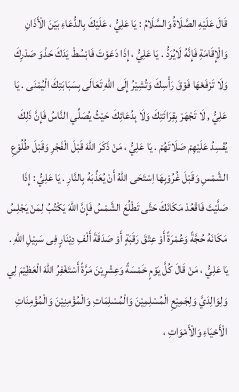قَالَ عَلَيْهِ الصَّلَاةُ وَالسَّلَامُ : يَا عَلِيُّ ، عَلَيْكَ بِالدُّعَاءِ بَيْنَ الْأَذَانِ وَالْإِقَامَةِ فَإِنَّهُ لَايُرَدُّ . يَا عَلِيُّ ، إِذَا دَعَوْتَ فَابْسُطْ يَدَكَ حَذْوَ صَدْرِكَ وَلَا تَرْفَعْهَا فَوْقَ رَأْسِكَ وَتُشِيْرُ إِلَى اللهِ تَعَالَى بِسَبَابَتِكَ الْيُمْنَى . يَا عَلِيُّ , لَا تَجْهَرْ بِقِرَائَتِكَ وَلَا بِدُعَائِكَ حَيْثُ يُصَلِّي النَّاسُ فَإِنَّ ذَلِكَ يُفْسِدُ عَلَيْهِمْ صَلَاتَهُمْ . يَا عَلِيُّ ، مَنْ ذَكَرَ اللهَ قَبْلَ الْفَجْرِ وَقَبْلَ طُلُوْعِ الشَّمْسِ وَقَبْلَ غُرُوْبِهَا اِسْتَحَى اللهُ أَنْ يُعَذِّبَهُ بِالنَّارِ . يَا عَلِيُّ : إِذَا صَلَّيْتَ فَاقْعُدْ مَكَانَكَ حَتَّى تَطْلُعَ الشَّمْسُ فَإِنَّ اللهَ يَكْتُبُ لِمَنْ يَجْلِسُ مَكَانَهُ حُجَّةً وَعُمْرَةً أَوْ عِتْقَ رَقَبَةٍ أَوْ صَدَقَةَ أَلْفِ دِيْنَارٍ فِى سَبِيْلِ اللهِ . يَا عَلِيُّ ، مَنْ قَالَ كُلَّ يَوْمٍ خَمْسَةً وَعِشْرِيْنَ مَرَّةً أَسْتَغْفِرُ اللهَ الْعَظِيْمَ لِي وَلِوَالِدَيَّ وَلِجَمِيْعِ الْمُسْلِمِيْنَ وَالْمُسْلِمَاتِ وَالْمُؤْمِنِيْنَ وَالْمُؤْمِنَاتِ الْأَحْيَاءِ وَالْأَمْوَاتِ ،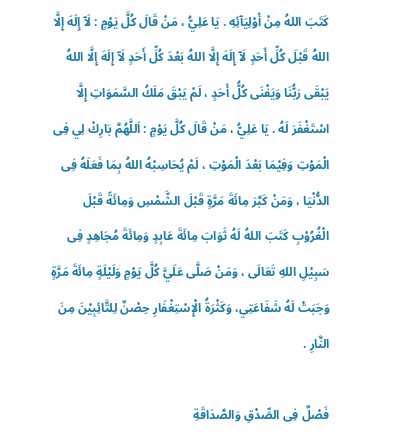كَتَبَ اللهُ مِنْ أَوْلِيَآئِهِ . يَا عَلِيُّ ، مَنْ قَالَ كُلَّ يَوْمٍ : لَآ إِلَهَ إِلَّا اللهُ قَبْلَ كُلِّ أَحَدٍ لَآ إِلَهَ إِلَّا اللهُ بَعْدَ كُلِّ أَحَدٍ لَآ إِلَهَ إِلَّا اللهُ يَبْقَى رَبُّنَا وَيَفْنَى كُلُّ أَحَدٍ ، لَمْ يَبْقَ مَلَكُ السَّمَوَاتِ إِلَّا اسْتَغْفَرَ لَهُ . يَا عَلِيُّ ، مَنْ قَالَ كُلَّ يَوْمٍ : اَللَّهُمَّ بَارِكْ لِي فِى الْمَوْتِ وَفِيْمَا بَعْدَ الْمَوْتِ ، لَمْ يُحَاسِبْهُ اللهُ بِمَا فَعَلَهُ فِى الدُّنْيَا ، وَمَنْ كَبَّرَ مِائَةَ مَرَّةٍ قَبْلَ الشَّمْسِ وَمِائَةً قَبْلَ الْغُرُوْبِ كَتَبَ اللهُ لَهُ ثَوَابَ مِائَةَ عَابِدٍ وَمِائَةَ مُجَاهِدٍ فِى سَبِيْلِ اللهِ تَعَالَى ، وَمَنْ صَلَّى عَلَيَّ كُلَّ يَوْمٍ وَلَيْلَةٍ مِائَةَ مَرَّةٍ وَجَبَتْ لَهُ شَفَاعَتِي، وَكَثْرَةُ الْإِسْتِغْفَارِ حِصْنٌ لِلتَّائِبِيْنَ مِنَ النَّارِ .

فَصْلٌ فِى الصِّدْقِ وَالصَّدَاقَةِ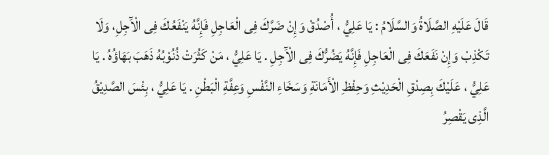قَالَ عَلَيْهِ الصَّلَاةُ وَالسَّلَامُ : يَا عَلِيُّ ، أُصْدُقْ وَإِنْ ضَرَّكَ فِى الْعَاجِلِ فَإِنَّهُ يَنْفَعُكَ فِى الْآَجِلِ، وَلَا تَكْذِبْ وَإِنْ نَفَعَكَ فِى الْعَاجِلِ فَإِنَّهُ يَضُرُّكَ فِى الْآَجِلِ . يَا عَلِيُّ ، مَنْ كَثُرَتْ ذُنُوْبُهُ ذَهَبَ بَهَاؤُهُ . يَا عَلِيُّ ، عَلَيْكَ بِصِدْقِ الْحَدِيْثِ وَحِفْظِ الْأَمَانَةِ وَسَخَاءِ النَّفْسِ وَعِفَّةِ الْبَطْنِ . يَا عَلِيُّ ، بِئْسَ الصَّدِيْقُ الَّذِى يَقْصِرُ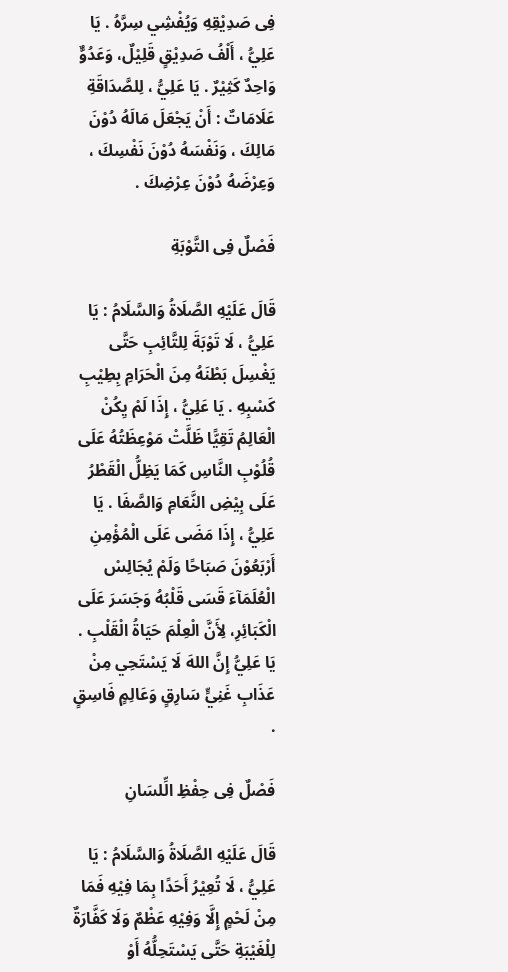فِى صَدِيْقِهِ وَيُفْشِي سِرَّهُ . يَا عَلِيُّ ، أَلْفُ صَدِيْقٍ قَلِيْلٌ، وَعَدُوٌّ وَاحِدٌ كَثِيْرٌ . يَا عَلِيُّ ، لِلصَّدَاقَةِ عَلَامَاتٌ : أَنْ يَجْعَلَ مَالَهُ دُوْنَ مَالِكَ ، وَنَفْسَهُ دُوْنَ نَفْسِكَ ، وَعِرْضَهُ دُوْنَ عِرْضِكَ .

فَصْلٌ فِى التَّوْبَةِ

قَالَ عَلَيْهِ الصَّلَاةُ وَالسَّلَامُ : يَا عَلِيُّ ، لَا تَوْبَةَ لِلتَّائِبِ حَتَّى يَغْسِلَ بَطْنَهُ مِنَ الْحَرَامِ بِطِيْبِ كَسْبِهِ . يَا عَلِيُّ ، إِذَا لَمْ يِكُنْ الْعَالِمُ تَقِيًّا ظَلَّتْ مَوْعِظَتُهُ عَلَى قُلُوْبِ النَّاسِ كَمَا يَظِلُّ الْقَطْرُ عَلَى بِيْضِ النَّعَامِ وَالصَّفَا . يَا عَلِيُّ ، إِذَا مَضَى عَلَى الْمُؤْمِنِ أَرْبَعُوْنَ صَبَاحًا وَلَمْ يُجَالِسْ الْعُلَمَآءَ قَسَى قَلْبُهُ وَجَسَرَ عَلَى الْكَبَائِرِ، لِأَنَّ الْعِلْمَ حَيَاةُ الْقَلْبِ . يَا عَلِيُّ إِنَّ اللهَ لَا يَسْتَحِي مِنْ عَذَابِ غَنِيٍّ سَارِقٍ وَعَالِمٍ فَاسِقٍ .

فَصْلٌ فِى حِفْظِ الِّلسَانِ

قَالَ عَلَيْهِ الصَّلَاةُ وَالسَّلَامُ : يَا عَلِيُّ ، لَا تُعِيْرُ أَحَدًا بِمَا فِيْهِ فَمَا مِنْ لَحْمٍ إِلَّا وَفِيْهِ عَظْمٌ وَلَا كَفَّارَةٌ لِلْغَيْبَةِ حَتَّى يَسْتَحِلُّهُ أَوْ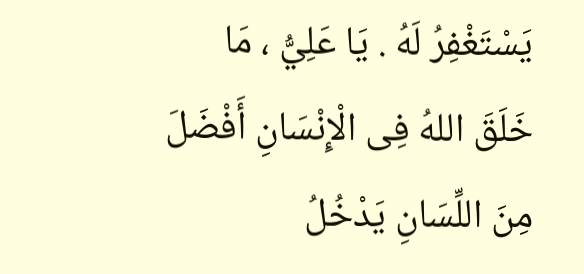يَسْتَغْفِرُ لَهُ . يَا عَلِيُّ ، مَا خَلَقَ اللهُ فِى الْإِنْسَانِ أَفْضَلَ مِنَ اللِّسَانِ يَدْخُلُ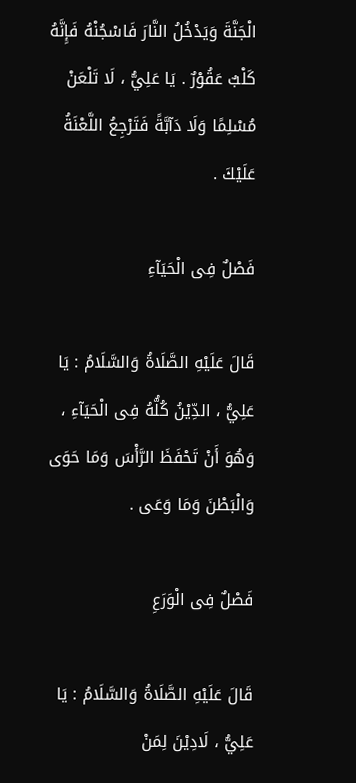الْجَنَّةَ وَيَدْخُلُ النَّارَ فَاسْجُنْهُ فَإِنَّهُ كَلْبٌ عَقُوْرٌ . يَا عَلِيُّ ، لَا تَلْعَنْ مُسْلِمًا وَلَا دَآبَّةً فَتَرْجِعُ اللَّعْنَةُ عَلَيْكَ .

فَصْلٌ فِى الْحَيَآءِ

قَالَ عَلَيْهِ الصَّلَاةُ وَالسَّلَامُ : يَا عَلِيُّ ، الدِّيْنُ كُلُّهُ فِى الْحَيَآءِ ، وَهُوَ أَنْ تَحْفَظَ الرَّأْسَ وَمَا حَوَى وَالْبَطْنَ وَمَا وَعَى .

فَصْلٌ فِى الْوَرَعِ

قَالَ عَلَيْهِ الصَّلَاةُ وَالسَّلَامُ : يَا عَلِيُّ ، لَادِيْنَ لِمَنْ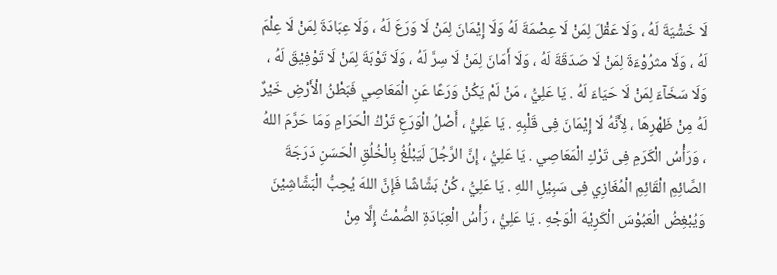لَا خَشْيَةَ لَهُ ، وَلَا عَقْلَ لِمَنْ لَا عِصْمَةَ لَهُ وَلَا إِيْمَانَ لِمَنْ لَا وَرَعَ لَهُ ، وَلَا عِبَادَةَ لِمَنْ لَا عِلْمَ لَهُ ، وَلَا مثرُوْءَةَ لِمَنْ لَا صَدَقَةَ لَهُ ، وَلَا أَمَانَ لِمَنْ لَا سِرَّ لَهُ ، وَلَا تَوْبَةَ لِمَنْ لَا تَوْفِيْقَ لَهُ ، وَلَا سَخَآءَ لِمَنْ لَا حَيَاءَ لَهُ . يَا عَلِيُّ ، مَنْ لَمْ يَكُنْ وَرَعًا عَنِ الْمَعَاصِي فَبَطْنُ الْأَرْضِ خَيْرٌ لَهُ مِنْ ظَهْرِهَا ، لِأَنَّهُ لَا إِيْمَانَ فِى قَلْبِهِ . يَا عَلِيُّ ، أَصْلُ الْوَرَعِ تَرْكُ الْحَرَامِ وَمَا حَرَّمَ اللهُ ، وَرَأْسُ الْكَرَمِ فِى تَرْكِ الْمَعَاصِي . يَا عَلِيُّ ، إِنَّ الرَّجُلَ لَيَبْلُغُ بِالْخُلُقِ الْحَسَنِ دَرَجَةَ الصَّائِمِ الْقَائِمِ الْمُغَازِي فِى سَبِيْلِ اللهِ . يَا عَلِيُّ ، كُنْ بَشَّاشًا فَإِنَّ اللهَ يُحِبُّ الْبَشَّاشِيْنَ وَيُبْغِضُ الْعَبُوْسَ الْكَرِيْهَ الْوَجْهِ . يَا عَلِيُّ ، رَأْسُ الْعِبَادَةِ الصُّمْتُ إِلَّا مِنْ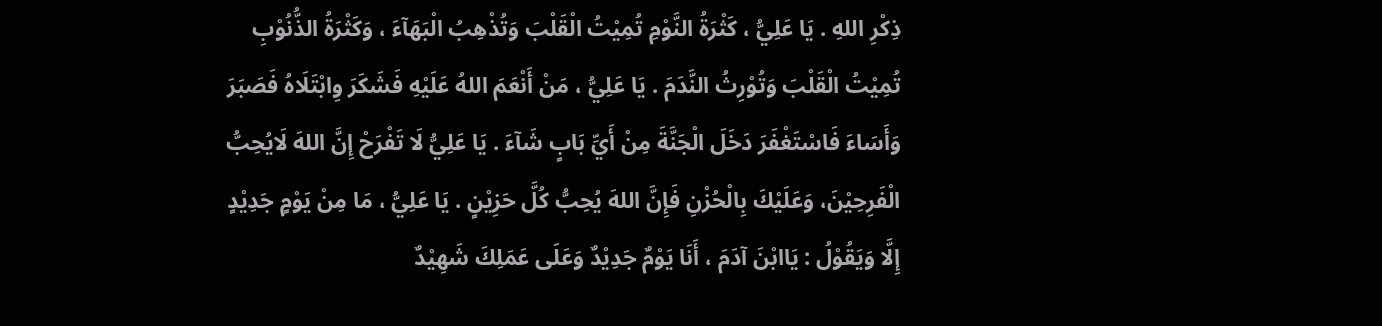ذِكْرِ اللهِ . يَا عَلِيُّ ، كَثْرَةُ النَّوْمِ تُمِيْتُ الْقَلْبَ وَتُذْهِبُ الْبَهَآءَ ، وَكَثْرَةُ الذُّنُوْبِ تُمِيْتُ الْقَلْبَ وَتُوْرِثُ النَّدَمَ . يَا عَلِيُّ ، مَنْ أَنْعَمَ اللهُ عَلَيْهِ فَشَكَرَ وِابْتَلَاهُ فَصَبَرَ وَأَسَاءَ فَاسْتَغْفَرَ دَخَلَ الْجَنَّةَ مِنْ أَيِّ بَابٍ شَآءَ . يَا عَلِيُّ لَا تَفْرَحْ إِنَّ اللهَ لَايُحِبُّ الْفَرِحِيْنَ، وَعَلَيْكَ بِالْحُزْنِ فَإِنَّ اللهَ يُحِبُّ كُلَّ حَزِيْنٍ . يَا عَلِيُّ ، مَا مِنْ يَوْمٍ جَدِيْدٍ إِلَّا وَيَقُوْلُ : يَاابْنَ آدَمَ ، أَنَا يَوْمٌ جَدِيْدٌ وَعَلَى عَمَلِكَ شَهِيْدٌ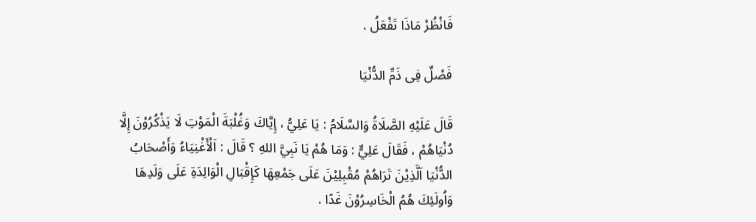فَانْظُرْ مَاذَا تَفْعَلُ .

فَصْلٌ فِى ذَمِّ الدُّنْيَا

قَالَ عَلَيْهِ الصَّلَاةُ وَالسَّلَامُ : يَا عَلِيُّ ، إِيَّاكَ وَغُلْبَةَ الْمَوْتِ لَا يَذْكُرُوْنَ إِلَّا دُنْيَاهُمْ ، فَقَالَ عَلِيٌّ : وَمَا هُمْ يَا نَبِيَّ اللهِ ؟ قَالَ : اَلْأَغْنِيَاءُ وَأَصْحَابُ الدُّنْيَا اَلَّذِيْنَ تَرَاهُمْ مُقْبِلِيْنَ عَلَى جَمْعِهَا كَإِقْبَالِ الْوَالِدَةِ عَلَى وَلَدِهَا وَاُولَئِكَ هُمُ الْخَاسِرُوْنَ غَدًا .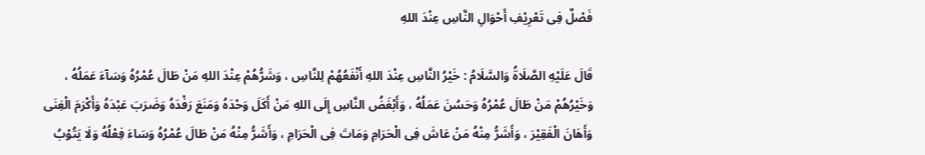فَصْلٌ فِى تَعْرِيْفِ أَحْوَالِ النَّاسِ عِنْدَ اللهِ

قَالَ عَلَيْهِ الصَّلَاةُ وَالسَّلَامُ : خَيْرُ النَّاسِ عِنْدَ اللهِ أَنْفَعُهُمْ لِلنَّاسِ ، وَشَرُّهُمْ عِنْدَ اللهِ مَنْ طَالَ عُمْرُهُ وَسَآءَ عَمَلُهُ ، وَخَيْرُهُمْ مَنْ طَالَ عُمْرُهُ وَحَسُنَ عَمَلُهُ ، وَأَبْغَضُ النَّاسِ إِلَى اللهِ مَنْ أَكَلَ وَحْدَهُ وَمَنَعَ رَفْدَهُ وَضَرَبَ عَبْدَهُ وَأَكْرَمَ الْغِنَى وَأَهَانَ الْفَقِيْرَ ، وَأَشَرُّ مِنْهُ مَنْ عَاشَ فِى الْحَرَامِ وَمَاتَ فِى الْحَرَامِ ، وَأَشَرُّ مِنْهُ مَنْ طَالَ عُمْرُهُ وَسَاءَ فِعْلُهُ وَلَا يَتُوْبُ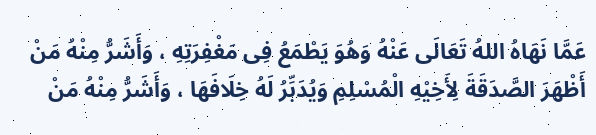عَمَّا نَهَاهُ اللهُ تَعَالَى عَنْهُ وَهُوَ يَطْمَعُ فِى مَغْفِرَتِهِ ، وَأَشَرُّ مِنْهُ مَنْ أَظْهَرَ الصَّدَقَةَ لِأَخِيْهِ الْمُسْلِمِ وَيُدَبِّرُ لَهُ خِلَافَهَا ، وَأَشَرُّ مِنْهُ مَنْ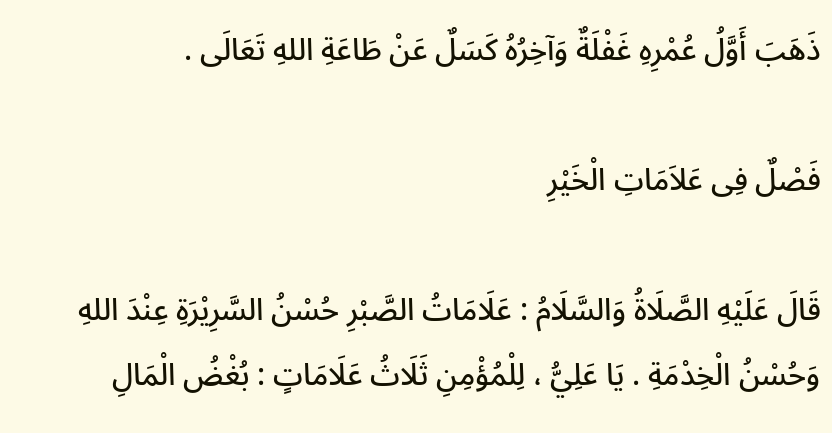ذَهَبَ أَوَّلُ عُمْرِهِ غَفْلَةٌ وَآخِرُهُ كَسَلٌ عَنْ طَاعَةِ اللهِ تَعَالَى .

فَصْلٌ فِى عَلاَمَاتِ الْخَيْرِ

قَالَ عَلَيْهِ الصَّلَاةُ وَالسَّلَامُ : عَلَامَاتُ الصَّبْرِ حُسْنُ السَّرِيْرَةِ عِنْدَ اللهِ وَحُسْنُ الْخِدْمَةِ . يَا عَلِيُّ ، لِلْمُؤْمِنِ ثَلَاثُ عَلَامَاتٍ : بُغْضُ الْمَالِ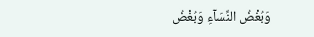وَبُغْضُ النِّسَآءِ وَبُغْضُ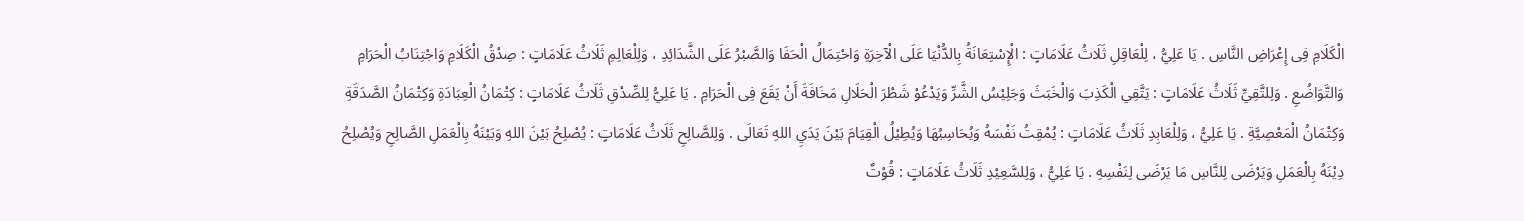الْكَلَامِ فِى إِعْرَاضِ النَّاسِ . يَا عَلِيُّ ، لِلْعَاقِلِ ثَلَاثُ عَلَامَاتٍ : الْإِسْتِعَانَةُ بِالدُّنْيَا عَلَى الْآخِرَةِ وَاحْتِمَالُ الْحَفَا وَالصَّبْرُ عَلَى الشَّدَائِدِ ، وَلِلْعَالِمِ ثَلَاثُ عَلَامَاتٍ : صِدْقُ الْكَلَامِ وَاجْتِنَابُ الْحَرَامِ وَالتَّوَاضُعِ . وَلِلتَّقِيِّ ثَلَاثُ عَلَامَاتٍ : يَتَّقِي الْكَذِبَ وَالْخَبَثَ وَجَلِيْسُ الشَّرِّ وَيَدْعُوْ شَطْرَ الْحَلَالِ مَخَافَةَ أَنْ يَقَعَ فِى الْحَرَامِ . يَا عَلِيُّ لِلصِّدْقِ ثَلَاثُ عَلَامَاتٍ : كِتْمَانُ الْعِبَادَةِ وَكِتْمَانُ الصَّدَقَةِ وَكِتْمَانُ الْمَعْصِيَّةِ . يَا عَلِيُّ ، وَلِلْعَابِدِ ثَلَاثُ عَلَامَاتٍ : يُمْقِتُ نَفْسَهُ وَيُحَاسِبُهَا وَيُطِيْلُ الْقِيَامَ بَيْنَ يَدَيِ اللهِ تَعَالَى . وَلِلصَّالِحِ ثَلَاثُ عَلَامَاتٍ : يُصْلِحُ بَيْنَ اللهِ وَبَيْنَهُ بِالْعَمَلِ الصَّالِحِ وَيُصْلِحُ دِيْنَهُ بِالْعَمَلِ وَيَرْضَى لِلنَّاسِ مَا يَرْضَى لِنَفْسِهِ . يَا عَلِيُّ ، وَلِلسَّعِيْدِ ثَلَاثُ عَلَامَاتٍ : قُوْتٌ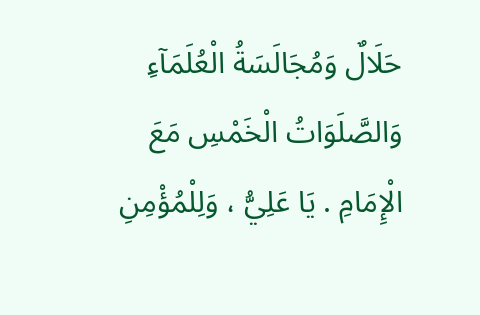حَلَالٌ وَمُجَالَسَةُ الْعُلَمَآءِ وَالصَّلَوَاتُ الْخَمْسِ مَعَ الْإِمَامِ . يَا عَلِيُّ ، وَلِلْمُؤْمِنِ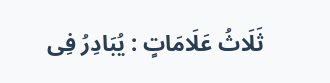ثَلَاثُ عَلَامَاتٍ : يُبَادِرُ فِى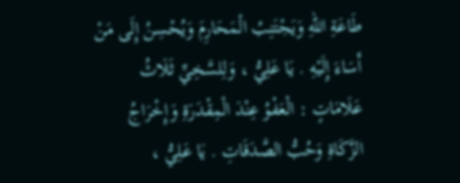طَاعَةِ اللهِ وَيَجْتَنِبُ الْمَحَارِمَ وَيُحْسِنُ إِلَى مَنْ أَسَاءَ إِلَيْهِ . يَا عَلِيُّ ، وَلِلسَّخِيِّ ثَلَاثُ عَلَامَاتٍ : الْعَفْوُ عِنْدَ الْمِقْدَرَةِ وَإِخْرَاجُ الزَّكَاةِ وَحُبُّ الصَّدَقَاتِ . يَا عَلِيُّ ،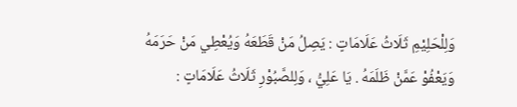وَلِلْحَلِيْمِ ثَلَاثُ عَلَامَاتٍ : يَصِلُ مَنْ قَطَعَهُ وَيُعْطِي مَنْ حَرَمَهُ وَيَعْفُوْ عَمَّنْ ظَلَمَهُ . يَا عَلِيُّ ، وَلِلصَّبُوْرِ ثَلَاثُ عَلَامَاتٍ :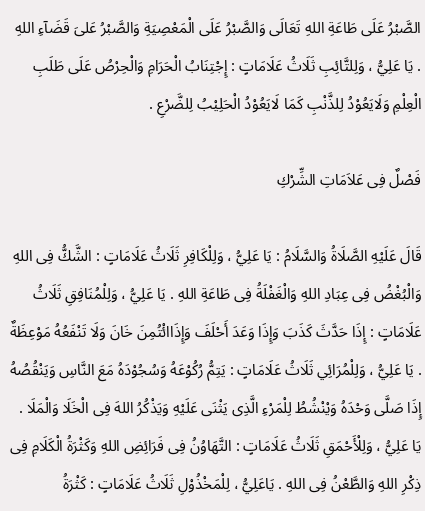الصَّبْرُ عَلَى طَاعَةِ اللهِ تَعَالَى وَالصَّبْرُ عَلَى الْمَعْصِيَةِ وَالصَّبْرُ عَلىَ قَضَآءِ اللهِ . يَا عَلِيُّ ، وَلِلتَّائِبِ ثَلَاثُ عَلَامَاتٍ : إِجْتِنَابُ الْحَرَامِ وَالْحِرْصُ عَلَى طَلَبِ الْعِلْمِ وَلَايَعُوْدُ لِلذَّنْبِ كَمَا لَايَعُوْدُ الْحَلِيْبُ لِلضَّرْعِ .

فَصْلٌ فِى عَلاَمَاتِ الشِّرْكِ

قَالَ عَلَيْهِ الصَّلَاةُ وَالسَّلَامُ : يَا عَلِيُّ ، وَلِلْكَافِرِ ثَلَاثُ عَلَامَاتٍ : الشَّكُّ فِى اللهِ وَالْبُغْضُ فِى عِبَادِ اللهِ وَالْغَفْلَةُ فِى طَاعَةِ اللهِ . يَا عَلِيُّ ، وَلِلْمُنَافِقِ ثَلَاثُ عَلَامَاتٍ : إِذَا حَدَّثَ كَذَبَ وَإِذَا وَعَدَ أَحْلَفَ وَإِذَاائْتُمِنَ خَانَ وَلَا تَنْفَعُهُ مَوْعِظَةٌ . يَا عَلِيُّ ، وَلِلْمُرَائِي ثَلَاثُ عَلَامَاتٍ : يَتِمُّ رُكُوْعَهُ وَسُجُوْدَهُ مَعَ النَّاسِ وَيَنْقُصُهُ إِذَا صَلَّى وَحْدَهُ وَيْنْشُطُ لِلْمَرْءِ الَّذِى يَثْنَى عَلَيْهِ وَيَذْكُرُ اللهَ فِى الْخَلَا وَالْمَلَا . يَا عَلِيُّ ، وَلِلْأَحْمَقِ ثَلَاثُ عَلَامَاتٍ : التَّهَاوُنُ فِى فَرَائِضِ اللهِ وَكَثْرَةُ الْكَلَامِ فِى ذِكْرِ اللهِ وَالطَّعْنُ فِى اللهِ . يَاعَلِيُّ ، لِلْمَخْذُوْلِ ثَلَاثُ عَلَامَاتٍ : كَثْرَةُ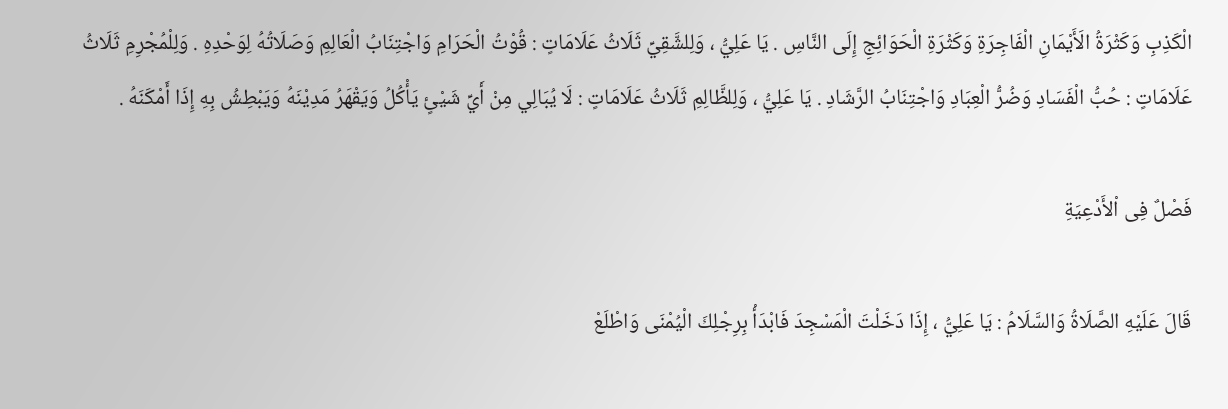الْكَذِبِ وَكَثْرَةُ الَأَيْمَانِ الْفَاجِرَةِ وَكَثْرَةِ الْحَوَائِجِ إِلَى النَّاسِ . يَا عَلِيُّ ، وَلِلشَّقِيِّ ثَلَاثُ عَلَامَاتٍ : قُوْتُ الْحَرَامِ وَاجْتِنَابُ الْعَالِمِ وَصَلَاتُهُ لِوَحْدِهِ . وَلِلْمُجْرِمِ ثَلَاثُ عَلَامَاتٍ : حُبُّ الْفَسَادِ وَضُرُّ الْعِبَادِ وَاجْتِنَابُ الرَّشَادِ . يَا عَلِيُّ ، وَلِلظَّالِمِ ثَلَاثُ عَلَامَاتٍ : لَا يُبَالِي مِنْ أَيِّ شَيْئٍ يَأْكُلُ وَيَقْهَرُ مَدِيْنَهُ وَيَبْطِشُ بِهِ إِذَا أَمْكَنَهُ .

فَصْلٌ فِى اْلأَدْعِيَةِ

قَالَ عَلَيْهِ الصَّلَاةُ وَالسَّلَامُ : يَا عَلِيُّ ، إِذَا دَخَلْتَ الْمَسْجِدَ فَابْدَأْ بِرِجْلِكَ الْيُمْنَى وَاطْلَعْ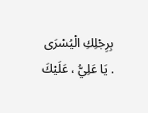بِرِجْلِكِ الْيُسْرَى . يَا عَلِيُّ ، عَلَيْكَ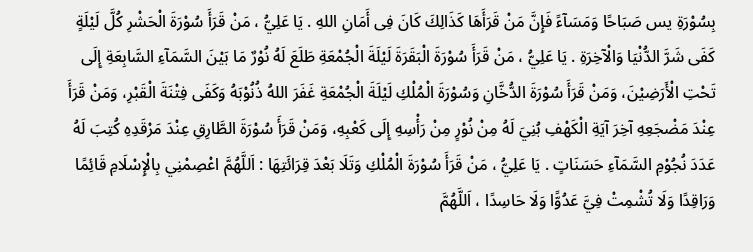بِسُوْرَةِ يس صَبَاحًا وَمَسَآءً فَإِنَّ مَنْ قَرَأَهَا كَذَالِكَ كَانَ فِى أَمَانِ اللهِ . يَا عَلِيُّ ، مَنْ قَرَأَ سُوْرَةَ الْحَشْرِ كُلَّ لَيْلَةٍ كَفَى شَرَّ الدُّنْيَا وَالْآخِرَةِ . يَا عَلِيُّ ، مَنْ قَرَأَ سُوْرَةَ الْبَقَرَةَ لَيْلَةَ الْجُمْعَةِ طَلَعَ لَهُ نُوْرٌ مَا بَيْنَ السَّمَآءِ السَّابِعَةِ إِلَى تَحْتِ الْأَرَضِيْنَ، وَمَنْ قَرَأَ سُوْرَةَ الدُّخَّانِ وَسُوْرَةَ الْمُلْكِ لَيْلَةَ الْجُمْعَةِ غَفَرَ اللهُ ذُنُوْبَهُ وَكَفَى فِتْنَةَ الْقَبْرِ، وَمَنْ قَرَأَ عِنْدَ مَضْجَعِهِ آخِرَ آيَةِ الْكَهْفِ بُنِيَ لَهُ مِنْ نُوْرٍ مِنْ رَأْسِهِ إِلَى كَعْبِهِ، وَمَنْ قَرَأَ سُوْرَةَ الطَّارِقِ عِنْدَ مَرْقَدِهِ كُتِبَ لَهُ عَدَدَ نُجُوْمِ السَّمَآءِ حَسَنَاتٍ . يَا عَلِيُّ ، مَنْ قَرَأَ سُوْرَةَ الْمُلْكِ وَتَلَا بَعْدَ قِرَائَتِهَا : اَللَّهُمَّ اعْصِمْنِي بِالْإِسْلَامِ قَائِمًا وَرَاقِدًا وَلَا تُشْمِتْ فِيَّ عَدُوًّا وَلَا حَاسِدًا ، اَللَّهُمَّ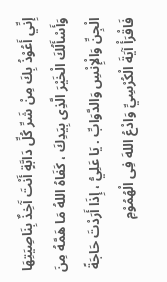إِنِّي أَعُوْذُ بِكَ مِنْ شَرِّ كُلِّ دَابَّةٍ أَنْتَ آَخِذٌ بِنَاصِيَتِهَا وَأَسْأَلُكَ الْخَيْرَ الَّذِى بِيَدِكَ ، كَفَاهُ اللهُ مَا هَمَّهُ مِنَ الْجِنِّ وَالْإِنْسِ وَالدَّوَابِّ . يَا عَلِيُّ ، إِذَا أَرَدْتَ حَاجَةً فَاقْرَأْ آيَةَ الْكُرْسِيِّ وَادْعُ اللهَ فِى الْهُمُوْمِ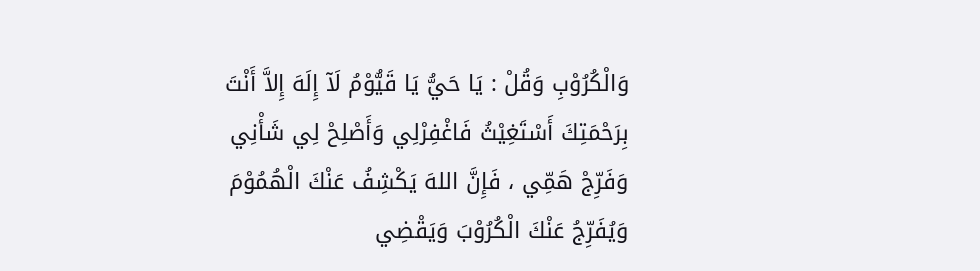وَالْكُرُوْبِ وَقُلْ : يَا حَيُّ يَا قَيُّوْمُ لَآ إِلَهَ إِلاَّ أَنْتَ بِرَحْمَتِكَ أَسْتَغِيْثُ فَاغْفِرْلِي وَأَصْلِحْ لِي شَأْنِي وَفَرِّجْ هَمِّي ، فَإِنَّ اللهَ يَكْشِفُ عَنْكَ الْهُمُوْمَ وَيُفَرِّجُ عَنْكَ الْكُرُوْبَ وَيَقْضِي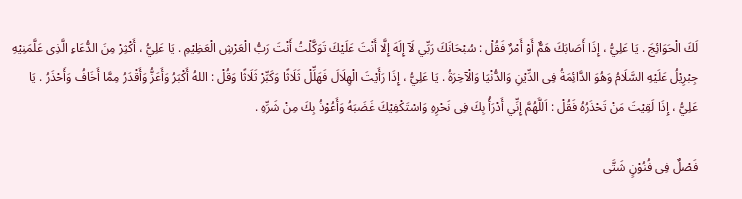لَكَ الْحَوَائِجَ . يَا عَلِيُّ ، إِذَا أَصَابَكَ هَمٌّ أَوْ أَمْرٌ فَقُلْ : سُبْحَانَكَ رَبِّي لَآ إِلَهَ إِلَّا أَنْتَ عَلَيْكَ تَوَكَّلْتُ أَنْتَ رَبُّ الْعَرْشِ الْعَظِيْمِ . يَا عَلِيُّ ، أَكْثِرْ مِنَ الدُّعَاءِ الَّذِى عَلَّمَنِيْهِ جِبْرِيْلُ عَلَيْهِ السَّلَامُ وَهُوَ الدَّائِمَةُ فِى الدِّيْنِ وَالدُّنْيَا وَالْآخِرَةُ . يَا عَلِيُّ ، إِذَا رَأَيْتَ الْهِلَالَ فَهَلِّلْ ثَلَاثًا وَكَبِّرْ ثَلَاثًا وَقُلْ : اللهُ أَكْبَرُ وَأَعَزُّ وَأَقْدَرُ مِمَّا أَخَافُ وَأَحْذَرُ . يَا عَلِيُّ ، إِذَا لَقِيْتَ مَنْ تَحْذَرُهُ فَقُلْ : اَللَّهُمَّ إِنِّي أَدْرَأُ بِكَ فِى نَحْرِهِ وَاسْتَكْفِيْكَ غَضَبَهُ وَأَعُوْذُ بِكَ مِنْ شَرِّهِ .

فَصْلٌ فِى فُنُوْنٍ شَتَّى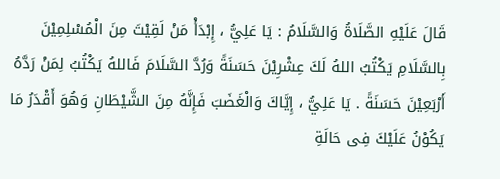قَالَ عَلَيْهِ الصَّلَاةُ وَالسَّلَامُ : يَا عَلِيُّ ، إِبْدَأْ مَنْ لَقِيْتَ مِنَ الْمُسْلِمِيْنَ بِالسَّلَامِ يَكْتُبُ اللهُ لَكَ عِشْرِيْنَ حَسَنَةً وَرُدَّ السَّلَامَ فَاللهُ يَكْتُبُ لِمَنْ رَدَّهُ أَرْبَعِيْنَ حَسَنَةً . يَا عَلِيُّ ، إِيَّاكَ وَالْغَضَبَ فَإِنَّهُ مِنَ الشَّيْطَانِ وَهُوَ أَقْدَرُ مَا يَكُوْنُ عَلَيْكَ فِى حَالَةِ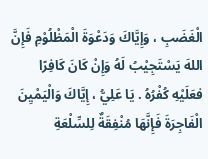الْغَضَبِ ، وَإِيَّاكَ وَدَعْوَةَ الْمَظْلُوْمِ فَإِنَّ اللهَ يَسْتَجِيْبُ لَهُ وَإِنْ كَانَ كَافِرًا فعَلَيْهِ كُفْرُهُ . يَا عَلِيُّ ، إِيَّاكَ وَالْيَمْيِنَ الْفَاجِرَةَ فَإِنَّهَا مُنْفِقَةٌ لِلسِّلْعَةِ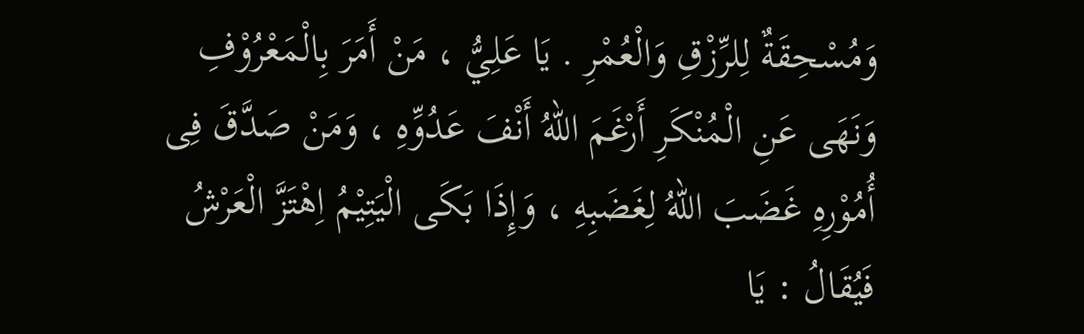وَمُسْحِقَةٌ لِلرِّزْقِ وَالْعُمْرِ . يَا عَلِيُّ ، مَنْ أَمَرَ بِالْمَعْرُوْفِ وَنَهَى عَنِ الْمُنْكَرِ أَرْغَمَ اللهُ أَنْفَ عَدُوِّهِ ، وَمَنْ صَدَّقَ فِى أُمُوْرِهِ غَضَبَ اللهُ لِغَضَبِهِ ، وَإِذَا بَكَى الْيَتِيْمُ اِهْتَزَّ الْعَرْشُ فَيُقَالُ : يَا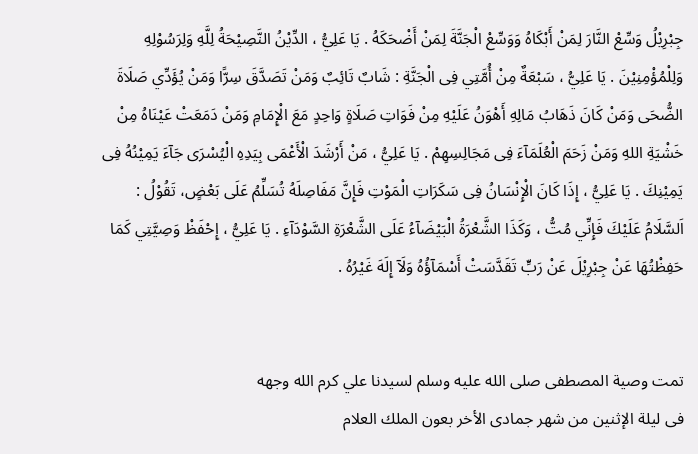جِبْرِيْلُ وَسِّعْ النَّارَ لِمَنْ أَبْكَاهُ وَوَسِّعْ الْجَنَّةَ لِمَنْ أَضْحَكَهُ . يَا عَلِيُّ ، الدِّيْنُ النَّصِيْحَةُ لِلَّهِ وَلِرَسُوْلِهِ وَلِلْمُؤْمِنِيْنَ . يَا عَلِيُّ ، سَبْعَةٌ مِنْ أُمَّتِي فِى الْجَنَّةِ : شَابٌ تَائِبٌ وَمَنْ تَصَدَّقَ سِرًّا وَمَنْ يُؤَدِّي صَلَاةَ الضُّحَى وَمَنْ كَانَ ذَهَابُ مَالِهِ أَهْوَنُ عَلَيْهِ مِنْ فَوَاتِ صَلَاةٍ وَاحِدٍ مَعَ الْإِمَامِ وَمَنْ دَمَعَتْ عَيْنَاهُ مِنْ خَشْيَةِ اللهِ وَمَنْ زَحَمَ الْعُلَمَآءَ فِى مَجَالِسِهِمْ . يَا عَلِيُّ ، مَنْ أَرْشَدَ الْأَعْمَى بِيَدِهِ الْيُسْرَى جَآءَ يَمِيْنُهُ فِى يَمِيْنِكَ . يَا عَلِيُّ ، إِذَا كَانَ الْإِنْسَانُ فِى سَكَرَاتِ الْمَوْتِ فَإِنَّ مَفَاصِلَهُ تُسَلِّمُ عَلَى بَعْضٍ، تَقُوْلُ : اَلسَّلَامُ عَلَيْكَ فَإِنِّي مُتُّ ، وَكَذَا الشَّعْرَةُ الْبَيْضَآءُ عَلَى الشَّعْرَةِ السَّوْدَآءِ . يَا عَلِيُّ ، إِحْفَظْ وَصِيَّتِي كَمَا حَفِظْتُهَا عَنْ جِبْرِيْلَ عَنْ رَبٍّ تَقَدَّسَتْ أَسْمَآؤُهُ وَلَآ إِلَهَ غَيْرُهُ .


تمت وصية المصطفى صلى الله عليه وسلم لسيدنا علي كرم الله وجهه
فى ليلة الإثنين من شهر جمادى الأخر بعون الملك العلام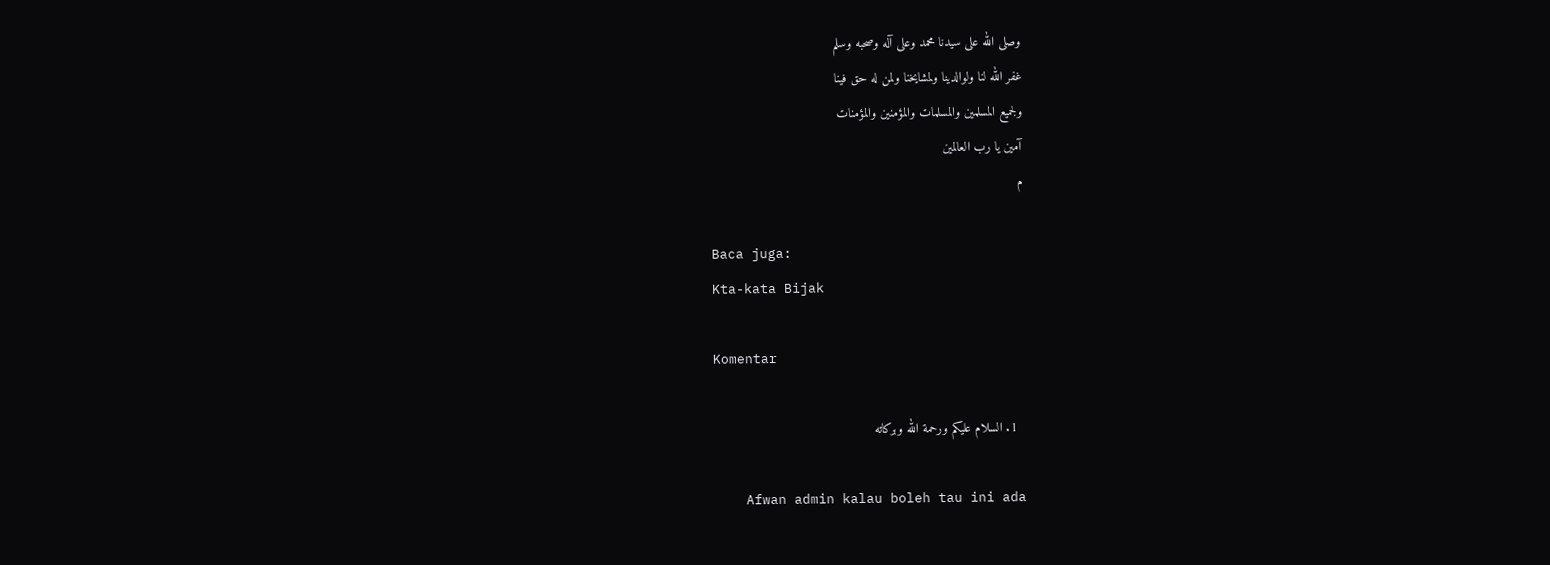وصلى الله على سيدنا محمد وعلى آله وصحبه وسلم
غفر الله لنا ولوالدينا ولمشايخنا ولمن له حق فينا
ولجميع المسلمين والمسلمات والمؤمنين والمؤمنات
آمين يا رب العالمين
م

Baca juga:
Kta-kata Bijak

Komentar

  1. السلام عليكم ورحمة الله وبركاته

    Afwan admin kalau boleh tau ini ada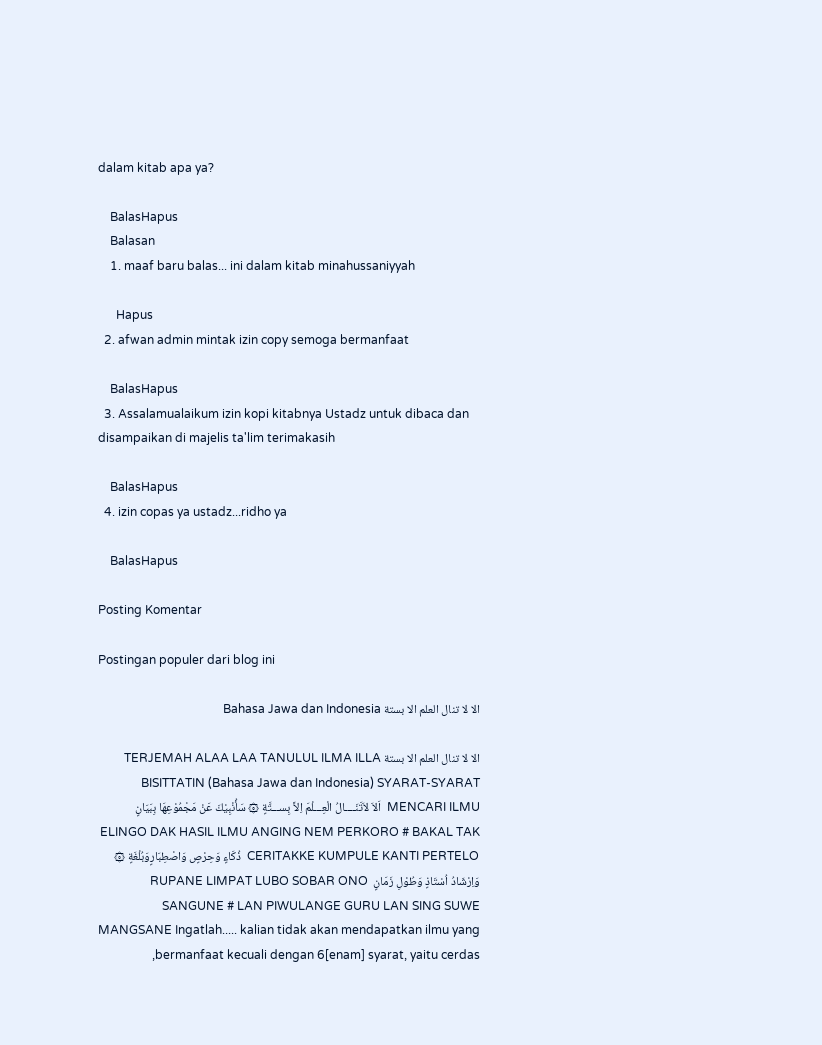dalam kitab apa ya?

    BalasHapus
    Balasan
    1. maaf baru balas... ini dalam kitab minahussaniyyah

      Hapus
  2. afwan admin mintak izin copy semoga bermanfaat

    BalasHapus
  3. Assalamualaikum izin kopi kitabnya Ustadz untuk dibaca dan disampaikan di majelis ta'lim terimakasih

    BalasHapus
  4. izin copas ya ustadz...ridho ya

    BalasHapus

Posting Komentar

Postingan populer dari blog ini

الا لا تنال العلم الا بستة Bahasa Jawa dan Indonesia

الا لا تنال العلم الا بستة TERJEMAH ALAA LAA TANULUL ILMA ILLA BISITTATIN (Bahasa Jawa dan Indonesia) SYARAT-SYARAT MENCARI ILMU  اَلاَ لاَتَنَــــالُ الْعِـــلْمَ اِلاَّ بِســـتَّةٍ ۞ سَأُنْبِيْكَ عَنْ مَجْمُوْعِهَا بِبَيَانٍ ELINGO DAK HASIL ILMU ANGING NEM PERKORO # BAKAL TAK CERITAKKE KUMPULE KANTI PERTELO  ذُكَاءٍ وَحِرْصٍ وَاصْطِبَارٍوَبُلْغَةٍ ۞ وَاِرْشَادُ اُسْتَاذٍ وَطُوْلِ زَمَانٍ  RUPANE LIMPAT LUBO SOBAR ONO SANGUNE # LAN PIWULANGE GURU LAN SING SUWE MANGSANE Ingatlah..... kalian tidak akan mendapatkan ilmu yang bermanfaat kecuali dengan 6[enam] syarat, yaitu cerdas,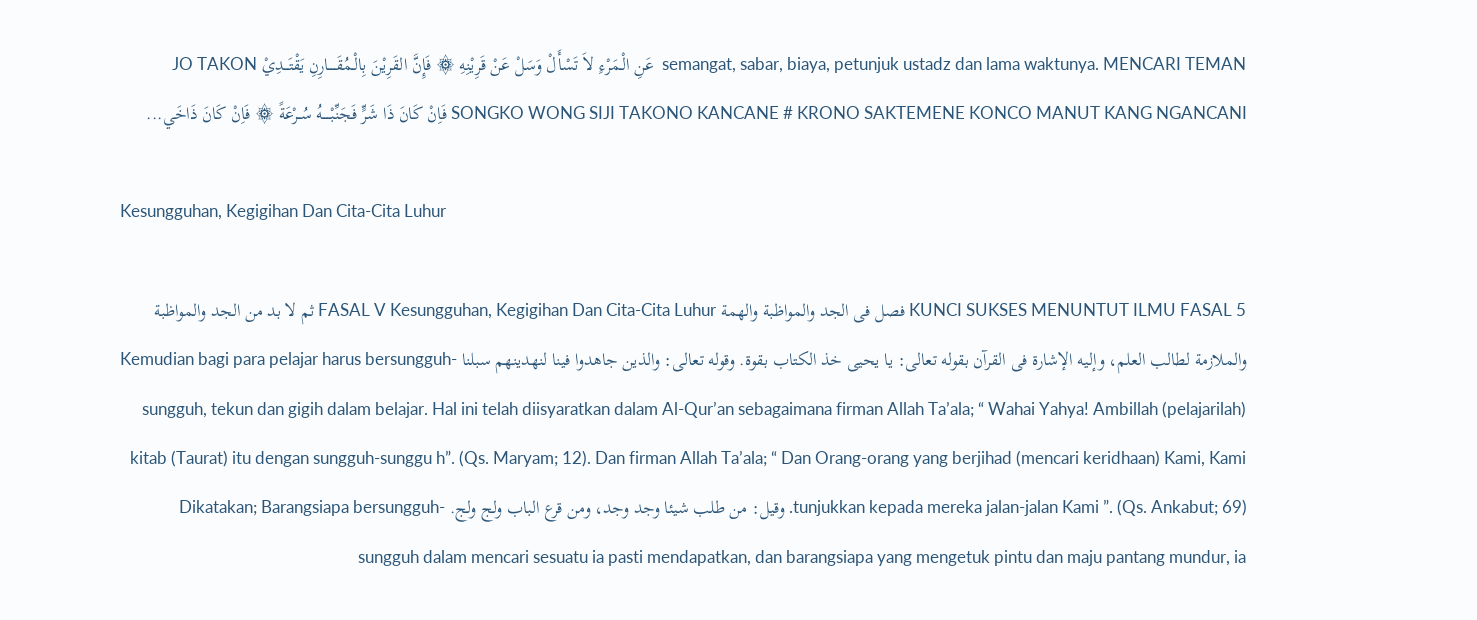semangat, sabar, biaya, petunjuk ustadz dan lama waktunya. MENCARI TEMAN  عَنِ الْـمَرْءِ لاَ تَسْأَلْ وَسَلْ عَنْ قَرِيْنِهِ ۞ فَإِنَّ القَرِيْنَ بِالْـمُقَـــــارِنِ يَقْتَـــدِيْ JO TAKON SONGKO WONG SIJI TAKONO KANCANE # KRONO SAKTEMENE KONCO MANUT KANG NGANCANI فَاِنْ كَانَ ذَا شَرٍّ فَجَنِّبْـــــهُ سُــرْعَةً ۞ فَاِنْ كَانَ ذَاخَي...

Kesungguhan, Kegigihan Dan Cita-Cita Luhur

KUNCI SUKSES MENUNTUT ILMU FASAL 5 فصل فى الجد والمواظبة والهمة FASAL V Kesungguhan, Kegigihan Dan Cita-Cita Luhur ثم لا بد من الجد والمواظبة والملازمة لطالب العلم، وإليه الإشارة فى القرآن بقوله تعالى: يا يحيى خذ الكتاب بقوة. وقوله تعالى: والذين جاهدوا فينا لنهدينهم سبلنا Kemudian bagi para pelajar harus bersungguh-sungguh, tekun dan gigih dalam belajar. Hal ini telah diisyaratkan dalam Al-Qur’an sebagaimana firman Allah Ta’ala; “ Wahai Yahya! Ambillah (pelajarilah) kitab (Taurat) itu dengan sungguh-sunggu h”. (Qs. Maryam; 12). Dan firman Allah Ta’ala; “ Dan Orang-orang yang berjihad (mencari keridhaan) Kami, Kami tunjukkan kepada mereka jalan-jalan Kami ”. (Qs. Ankabut; 69). وقيل: من طلب شيئا وجد وجد، ومن قرع الباب ولج ولج. Dikatakan; Barangsiapa bersungguh-sungguh dalam mencari sesuatu ia pasti mendapatkan, dan barangsiapa yang mengetuk pintu dan maju pantang mundur, ia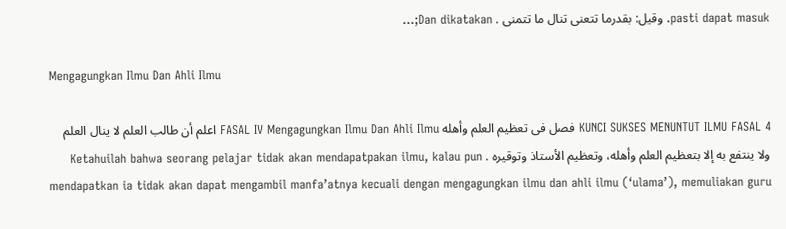pasti dapat masuk. وقيل: بقدرما تتعنى تنال ما تتمنى . Dan dikatakan;...

Mengagungkan Ilmu Dan Ahli Ilmu

KUNCI SUKSES MENUNTUT ILMU FASAL 4 فصل فى تعظيم العلم وأهله FASAL IV Mengagungkan Ilmu Dan Ahli Ilmu اعلم أن طالب العلم لا ينال العلم ولا ينتفع به إلا بتعظيم العلم وأهله، وتعظيم الأستاذ وتوقيره . Ketahuilah bahwa seorang pelajar tidak akan mendapatpakan ilmu, kalau pun mendapatkan ia tidak akan dapat mengambil manfa’atnya kecuali dengan mengagungkan ilmu dan ahli ilmu (‘ulama’), memuliakan guru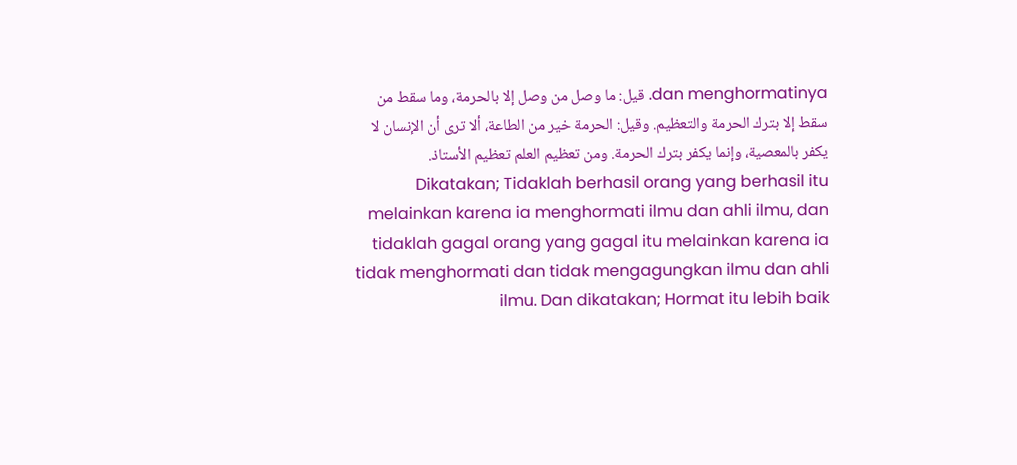dan menghormatinya. قيل: ما وصل من وصل إلا بالحرمة، وما سقط من سقط إلا بترك الحرمة والتعظيم. وقيل: الحرمة خير من الطاعة، ألا ترى أن الإنسان لا يكفر بالمعصية، وإنما يكفر بترك الحرمة. ومن تعظيم العلم تعظيم الأستاذ. Dikatakan; Tidaklah berhasil orang yang berhasil itu melainkan karena ia menghormati ilmu dan ahli ilmu, dan tidaklah gagal orang yang gagal itu melainkan karena ia tidak menghormati dan tidak mengagungkan ilmu dan ahli ilmu. Dan dikatakan; Hormat itu lebih baik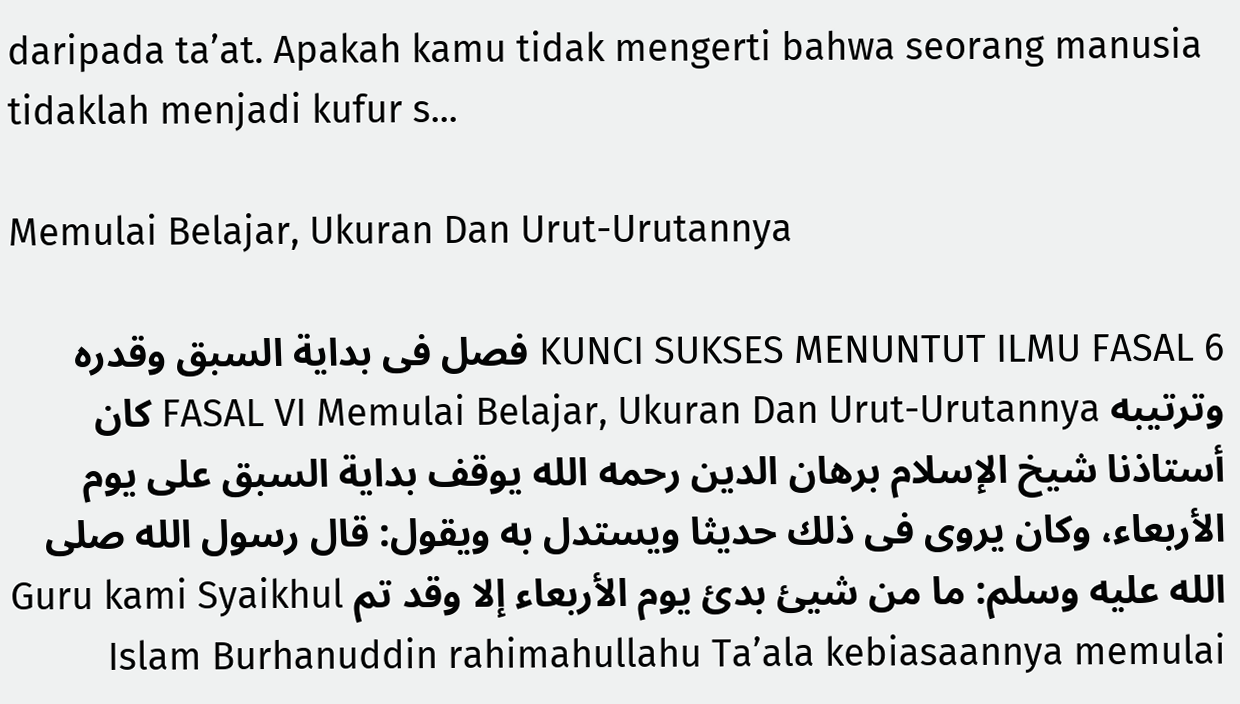daripada ta’at. Apakah kamu tidak mengerti bahwa seorang manusia tidaklah menjadi kufur s...

Memulai Belajar, Ukuran Dan Urut-Urutannya

KUNCI SUKSES MENUNTUT ILMU FASAL 6 فصل فى بداية السبق وقدره وترتيبه FASAL VI Memulai Belajar, Ukuran Dan Urut-Urutannya كان أستاذنا شيخ الإسلام برهان الدين رحمه الله يوقف بداية السبق على يوم الأربعاء، وكان يروى فى ذلك حديثا ويستدل به ويقول: قال رسول الله صلى الله عليه وسلم: ما من شيئ بدئ يوم الأربعاء إلا وقد تم Guru kami Syaikhul Islam Burhanuddin rahimahullahu Ta’ala kebiasaannya memulai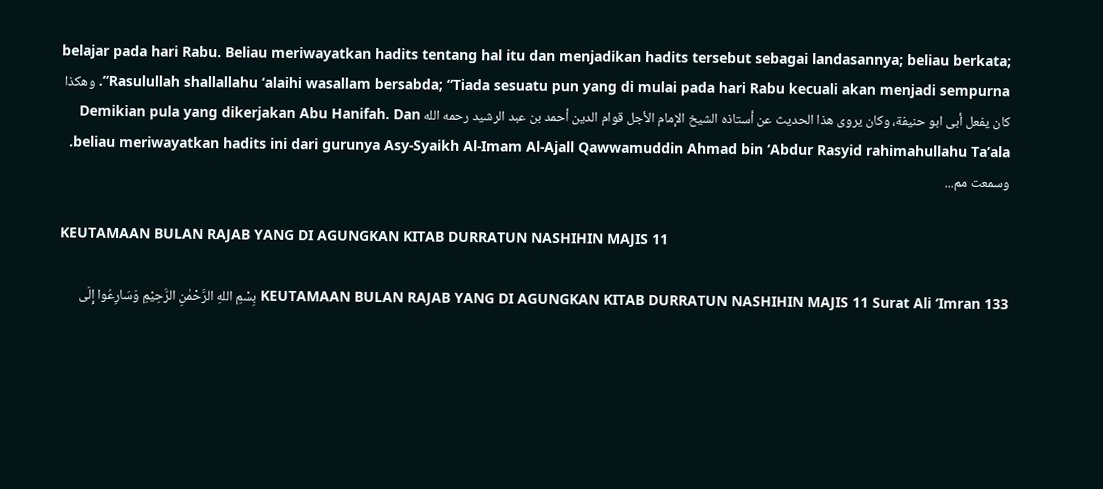belajar pada hari Rabu. Beliau meriwayatkan hadits tentang hal itu dan menjadikan hadits tersebut sebagai landasannya; beliau berkata; Rasulullah shallallahu ‘alaihi wasallam bersabda; “Tiada sesuatu pun yang di mulai pada hari Rabu kecuali akan menjadi sempurna”. وهكذا كان يفعل أبى ابو حنيفة، وكان يروى هذا الحديث عن أستاذه الشيخ الإمام الأجل قوام الدين أحمد بن عبد الرشيد رحمه الله Demikian pula yang dikerjakan Abu Hanifah. Dan beliau meriwayatkan hadits ini dari gurunya Asy-Syaikh Al-Imam Al-Ajall Qawwamuddin Ahmad bin ‘Abdur Rasyid rahimahullahu Ta’ala. وسمعت مم...

KEUTAMAAN BULAN RAJAB YANG DI AGUNGKAN KITAB DURRATUN NASHIHIN MAJIS 11

KEUTAMAAN BULAN RAJAB YANG DI AGUNGKAN KITAB DURRATUN NASHIHIN MAJIS 11 Surat Ali ‘Imran 133 بِسْمِ اللهِ الرَّحْمٰنِ الرَّحِيْمِ وَسَارِعُوا إِلَى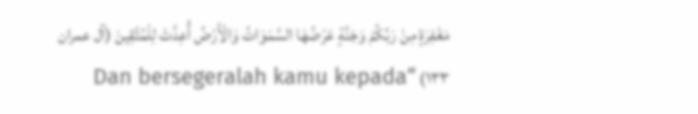مَغْفِرَةٍ مِنْ رَبِّكُمْ وَجَنَّةٍ عَرْضُهَا السَّمَوَاتُ وَالْأَرْضُ أُعِدَّتْ لِلْمُتَّقِينَ (آل عمران ١٣٣) “Dan bersegeralah kamu kepada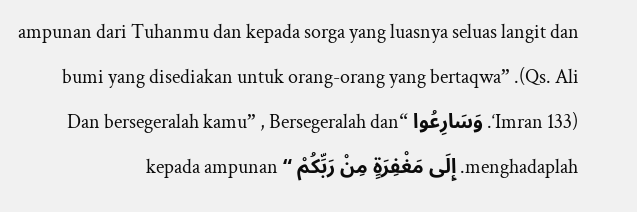ampunan dari Tuhanmu dan kepada sorga yang luasnya seluas langit dan bumi yang disediakan untuk orang-orang yang bertaqwa” .(Qs. Ali ‘Imran 133). وَسَارِعُوا “Dan bersegeralah kamu” , Bersegeralah dan menghadaplah. إِلَى مَغْفِرَةٍ مِنْ رَبِّكُمْ “ kepada ampunan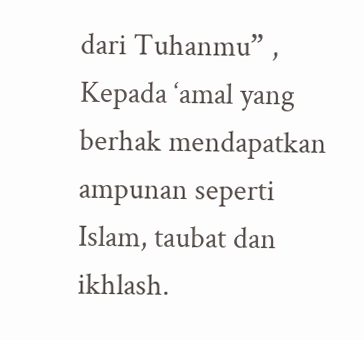dari Tuhanmu” , Kepada ‘amal yang berhak mendapatkan ampunan seperti Islam, taubat dan ikhlash.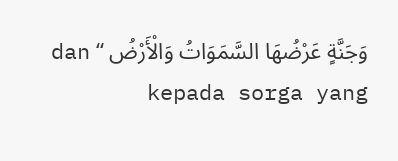وَجَنَّةٍ عَرْضُهَا السَّمَوَاتُ وَالْأَرْضُ “ dan kepada sorga yang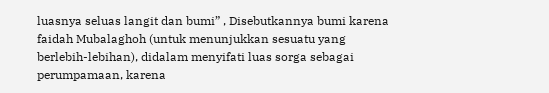luasnya seluas langit dan bumi” , Disebutkannya bumi karena faidah Mubalaghoh (untuk menunjukkan sesuatu yang berlebih-lebihan), didalam menyifati luas sorga sebagai perumpamaan, karena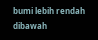bumi lebih rendah dibawah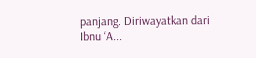panjang. Diriwayatkan dari Ibnu ‘A...